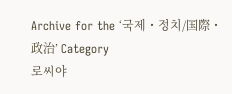Archive for the ‘국제・정치/国際・政治’ Category
로씨야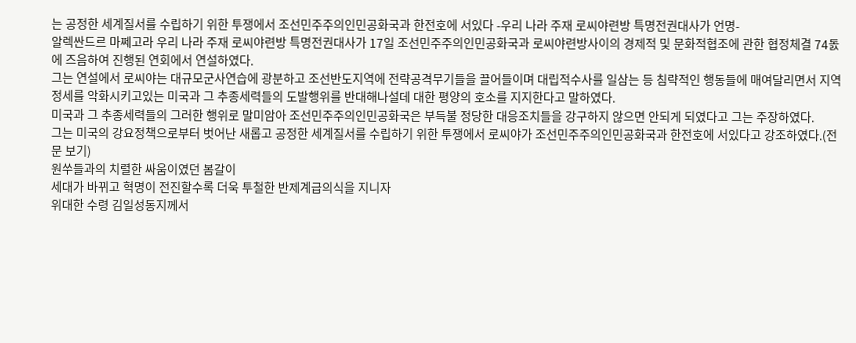는 공정한 세계질서를 수립하기 위한 투쟁에서 조선민주주의인민공화국과 한전호에 서있다 -우리 나라 주재 로씨야련방 특명전권대사가 언명-
알렉싼드르 마쩨고라 우리 나라 주재 로씨야련방 특명전권대사가 17일 조선민주주의인민공화국과 로씨야련방사이의 경제적 및 문화적협조에 관한 협정체결 74돐에 즈음하여 진행된 연회에서 연설하였다.
그는 연설에서 로씨야는 대규모군사연습에 광분하고 조선반도지역에 전략공격무기들을 끌어들이며 대립적수사를 일삼는 등 침략적인 행동들에 매여달리면서 지역정세를 악화시키고있는 미국과 그 추종세력들의 도발행위를 반대해나설데 대한 평양의 호소를 지지한다고 말하였다.
미국과 그 추종세력들의 그러한 행위로 말미암아 조선민주주의인민공화국은 부득불 정당한 대응조치들을 강구하지 않으면 안되게 되였다고 그는 주장하였다.
그는 미국의 강요정책으로부터 벗어난 새롭고 공정한 세계질서를 수립하기 위한 투쟁에서 로씨야가 조선민주주의인민공화국과 한전호에 서있다고 강조하였다.(전문 보기)
원쑤들과의 치렬한 싸움이였던 봄갈이
세대가 바뀌고 혁명이 전진할수록 더욱 투철한 반제계급의식을 지니자
위대한 수령 김일성동지께서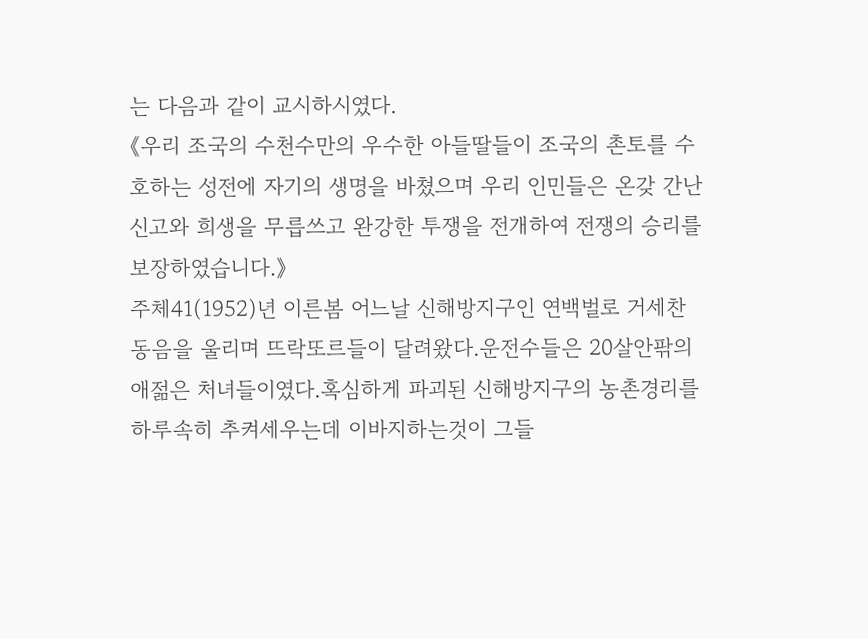는 다음과 같이 교시하시였다.
《우리 조국의 수천수만의 우수한 아들딸들이 조국의 촌토를 수호하는 성전에 자기의 생명을 바쳤으며 우리 인민들은 온갖 간난신고와 희생을 무릅쓰고 완강한 투쟁을 전개하여 전쟁의 승리를 보장하였습니다.》
주체41(1952)년 이른봄 어느날 신해방지구인 연백벌로 거세찬 동음을 울리며 뜨락또르들이 달려왔다.운전수들은 20살안팎의 애젊은 처녀들이였다.혹심하게 파괴된 신해방지구의 농촌경리를 하루속히 추켜세우는데 이바지하는것이 그들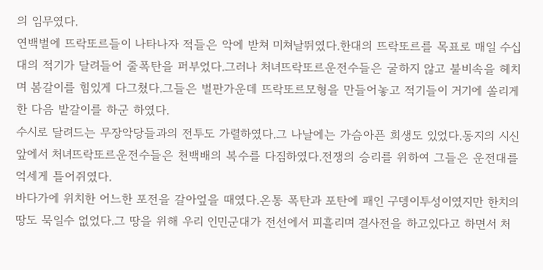의 임무였다.
연백벌에 뜨락또르들이 나타나자 적들은 악에 받쳐 미쳐날뛰였다.한대의 뜨락또르를 목표로 매일 수십대의 적기가 달려들어 줄폭탄을 퍼부었다.그러나 처녀뜨락또르운전수들은 굴하지 않고 불비속을 헤치며 봄갈이를 힘있게 다그쳤다.그들은 벌판가운데 뜨락또르모형을 만들어놓고 적기들이 거기에 쏠리게 한 다음 밭갈이를 하군 하였다.
수시로 달려드는 무장악당들과의 전투도 가렬하였다.그 나날에는 가슴아픈 희생도 있었다.동지의 시신앞에서 처녀뜨락또르운전수들은 천백배의 복수를 다짐하였다.전쟁의 승리를 위하여 그들은 운전대를 억세게 틀어쥐였다.
바다가에 위치한 어느한 포전을 갈아엎을 때였다.온통 폭탄과 포탄에 패인 구뎅이투성이였지만 한치의 땅도 묵일수 없었다.그 땅을 위해 우리 인민군대가 전선에서 피흘리며 결사전을 하고있다고 하면서 처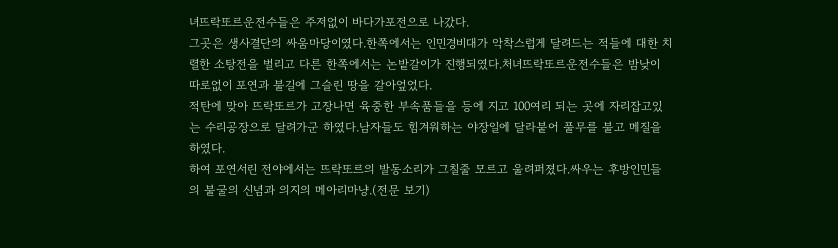녀뜨락또르운전수들은 주저없이 바다가포전으로 나갔다.
그곳은 생사결단의 싸움마당이였다.한쪽에서는 인민경비대가 악착스럽게 달려드는 적들에 대한 치렬한 소탕전을 벌리고 다른 한쪽에서는 논밭갈이가 진행되였다.처녀뜨락또르운전수들은 밤낮이 따로없이 포연과 불길에 그슬린 땅을 갈아엎었다.
적탄에 맞아 뜨락또르가 고장나면 육중한 부속품들을 등에 지고 100여리 되는 곳에 자리잡고있는 수리공장으로 달려가군 하였다.남자들도 힘겨워하는 야장일에 달라붙어 풀무를 불고 메질을 하였다.
하여 포연서린 전야에서는 뜨락또르의 발동소리가 그칠줄 모르고 울려퍼졌다.싸우는 후방인민들의 불굴의 신념과 의지의 메아리마냥.(전문 보기)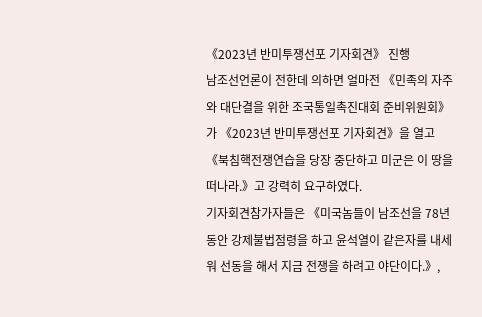《2023년 반미투쟁선포 기자회견》 진행
남조선언론이 전한데 의하면 얼마전 《민족의 자주와 대단결을 위한 조국통일촉진대회 준비위원회》가 《2023년 반미투쟁선포 기자회견》을 열고 《북침핵전쟁연습을 당장 중단하고 미군은 이 땅을 떠나라.》고 강력히 요구하였다.
기자회견참가자들은 《미국놈들이 남조선을 78년동안 강제불법점령을 하고 윤석열이 같은자를 내세워 선동을 해서 지금 전쟁을 하려고 야단이다.》,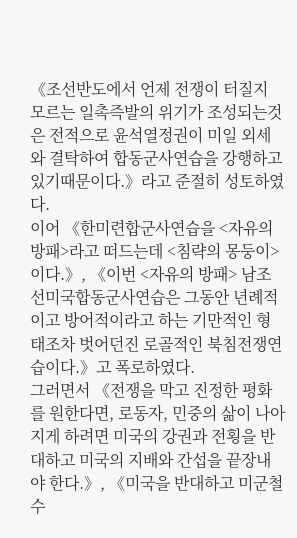《조선반도에서 언제 전쟁이 터질지 모르는 일촉즉발의 위기가 조성되는것은 전적으로 윤석열정권이 미일 외세와 결탁하여 합동군사연습을 강행하고있기때문이다.》라고 준절히 성토하였다.
이어 《한미련합군사연습을 <자유의 방패>라고 떠드는데 <침략의 몽둥이>이다.》, 《이번 <자유의 방패> 남조선미국합동군사연습은 그동안 년례적이고 방어적이라고 하는 기만적인 형태조차 벗어던진 로골적인 북침전쟁연습이다.》고 폭로하였다.
그러면서 《전쟁을 막고 진정한 평화를 원한다면, 로동자, 민중의 삶이 나아지게 하려면 미국의 강권과 전횡을 반대하고 미국의 지배와 간섭을 끝장내야 한다.》, 《미국을 반대하고 미군철수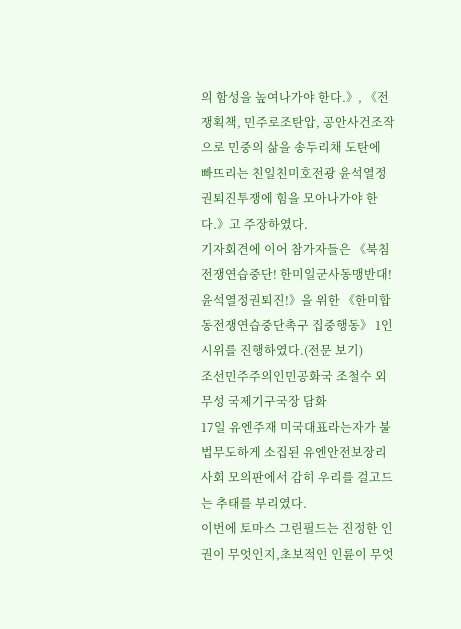의 함성을 높여나가야 한다.》, 《전쟁획책, 민주로조탄압, 공안사건조작으로 민중의 삶을 송두리채 도탄에 빠뜨리는 친일친미호전광 윤석열정권퇴진투쟁에 힘을 모아나가야 한다.》고 주장하였다.
기자회견에 이어 참가자들은 《북침전쟁연습중단! 한미일군사동맹반대! 윤석열정권퇴진!》을 위한 《한미합동전쟁연습중단촉구 집중행동》 1인시위를 진행하였다.(전문 보기)
조선민주주의인민공화국 조철수 외무성 국제기구국장 담화
17일 유엔주재 미국대표라는자가 불법무도하게 소집된 유엔안전보장리사회 모의판에서 감히 우리를 걸고드는 추태를 부리였다.
이번에 토마스 그린필드는 진정한 인권이 무엇인지,초보적인 인륜이 무엇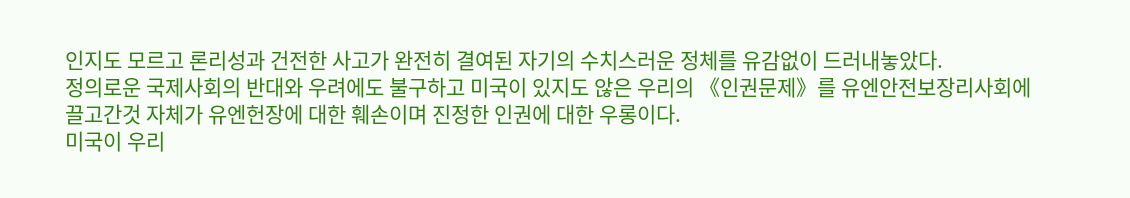인지도 모르고 론리성과 건전한 사고가 완전히 결여된 자기의 수치스러운 정체를 유감없이 드러내놓았다.
정의로운 국제사회의 반대와 우려에도 불구하고 미국이 있지도 않은 우리의 《인권문제》를 유엔안전보장리사회에 끌고간것 자체가 유엔헌장에 대한 훼손이며 진정한 인권에 대한 우롱이다.
미국이 우리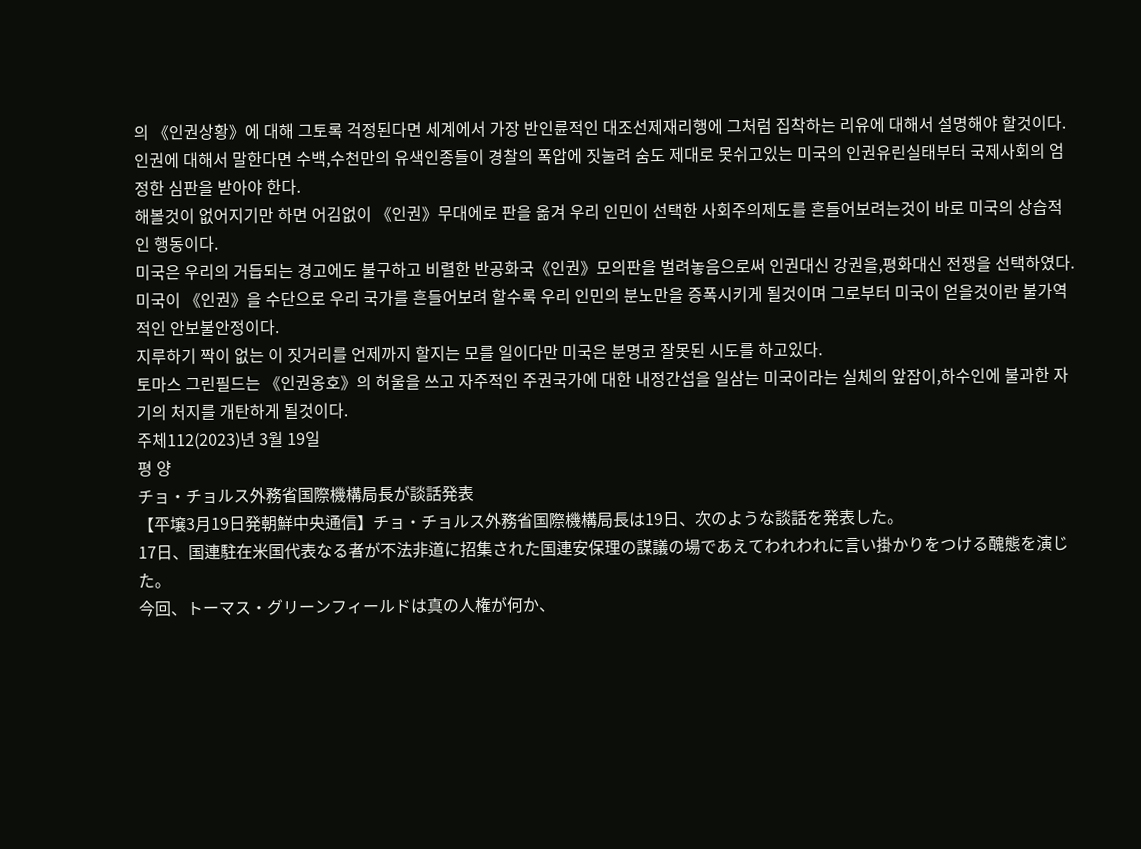의 《인권상황》에 대해 그토록 걱정된다면 세계에서 가장 반인륜적인 대조선제재리행에 그처럼 집착하는 리유에 대해서 설명해야 할것이다.
인권에 대해서 말한다면 수백,수천만의 유색인종들이 경찰의 폭압에 짓눌려 숨도 제대로 못쉬고있는 미국의 인권유린실태부터 국제사회의 엄정한 심판을 받아야 한다.
해볼것이 없어지기만 하면 어김없이 《인권》무대에로 판을 옮겨 우리 인민이 선택한 사회주의제도를 흔들어보려는것이 바로 미국의 상습적인 행동이다.
미국은 우리의 거듭되는 경고에도 불구하고 비렬한 반공화국《인권》모의판을 벌려놓음으로써 인권대신 강권을,평화대신 전쟁을 선택하였다.
미국이 《인권》을 수단으로 우리 국가를 흔들어보려 할수록 우리 인민의 분노만을 증폭시키게 될것이며 그로부터 미국이 얻을것이란 불가역적인 안보불안정이다.
지루하기 짝이 없는 이 짓거리를 언제까지 할지는 모를 일이다만 미국은 분명코 잘못된 시도를 하고있다.
토마스 그린필드는 《인권옹호》의 허울을 쓰고 자주적인 주권국가에 대한 내정간섭을 일삼는 미국이라는 실체의 앞잡이,하수인에 불과한 자기의 처지를 개탄하게 될것이다.
주체112(2023)년 3월 19일
평 양
チョ・チョルス外務省国際機構局長が談話発表
【平壌3月19日発朝鮮中央通信】チョ・チョルス外務省国際機構局長は19日、次のような談話を発表した。
17日、国連駐在米国代表なる者が不法非道に招集された国連安保理の謀議の場であえてわれわれに言い掛かりをつける醜態を演じた。
今回、トーマス・グリーンフィールドは真の人権が何か、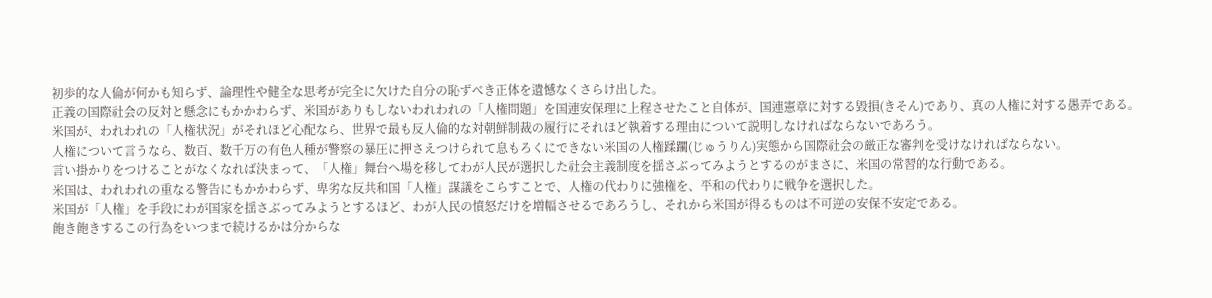初歩的な人倫が何かも知らず、論理性や健全な思考が完全に欠けた自分の恥ずべき正体を遺憾なくさらけ出した。
正義の国際社会の反対と懸念にもかかわらず、米国がありもしないわれわれの「人権問題」を国連安保理に上程させたこと自体が、国連憲章に対する毀損(きそん)であり、真の人権に対する愚弄である。
米国が、われわれの「人権状況」がそれほど心配なら、世界で最も反人倫的な対朝鮮制裁の履行にそれほど執着する理由について説明しなければならないであろう。
人権について言うなら、数百、数千万の有色人種が警察の暴圧に押さえつけられて息もろくにできない米国の人権蹂躙(じゅうりん)実態から国際社会の厳正な審判を受けなければならない。
言い掛かりをつけることがなくなれば決まって、「人権」舞台へ場を移してわが人民が選択した社会主義制度を揺さぶってみようとするのがまさに、米国の常習的な行動である。
米国は、われわれの重なる警告にもかかわらず、卑劣な反共和国「人権」謀議をこらすことで、人権の代わりに強権を、平和の代わりに戦争を選択した。
米国が「人権」を手段にわが国家を揺さぶってみようとするほど、わが人民の憤怒だけを増幅させるであろうし、それから米国が得るものは不可逆の安保不安定である。
飽き飽きするこの行為をいつまで続けるかは分からな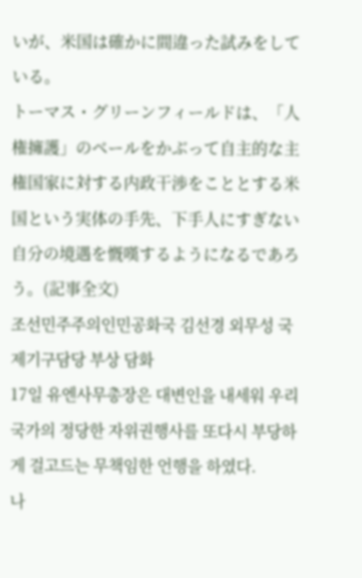いが、米国は確かに間違った試みをしている。
トーマス・グリーンフィールドは、「人権擁護」のベールをかぶって自主的な主権国家に対する内政干渉をこととする米国という実体の手先、下手人にすぎない自分の境遇を慨嘆するようになるであろう。(記事全文)
조선민주주의인민공화국 김선경 외무성 국제기구담당 부상 담화
17일 유엔사무총장은 대변인을 내세워 우리 국가의 정당한 자위권행사를 또다시 부당하게 걸고드는 무책임한 언행을 하였다.
나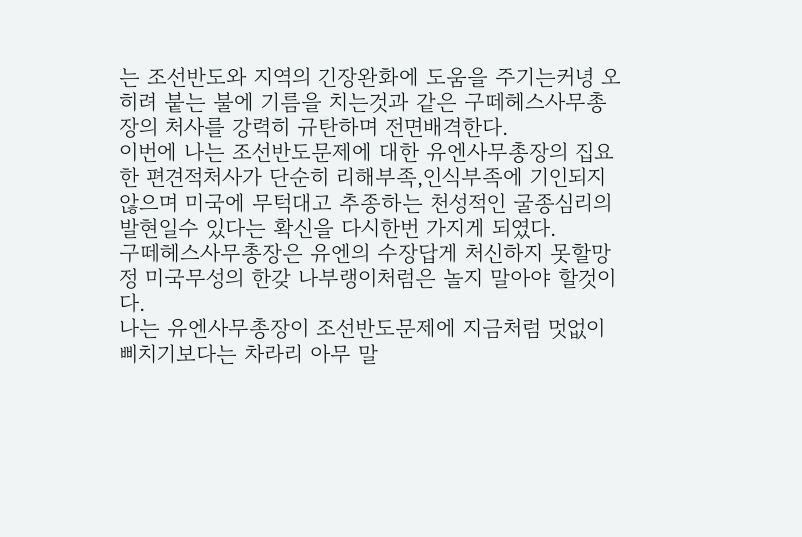는 조선반도와 지역의 긴장완화에 도움을 주기는커녕 오히려 붙는 불에 기름을 치는것과 같은 구떼헤스사무총장의 처사를 강력히 규탄하며 전면배격한다.
이번에 나는 조선반도문제에 대한 유엔사무총장의 집요한 편견적처사가 단순히 리해부족,인식부족에 기인되지 않으며 미국에 무턱대고 추종하는 천성적인 굴종심리의 발현일수 있다는 확신을 다시한번 가지게 되였다.
구떼헤스사무총장은 유엔의 수장답게 처신하지 못할망정 미국무성의 한갖 나부랭이처럼은 놀지 말아야 할것이다.
나는 유엔사무총장이 조선반도문제에 지금처럼 멋없이 삐치기보다는 차라리 아무 말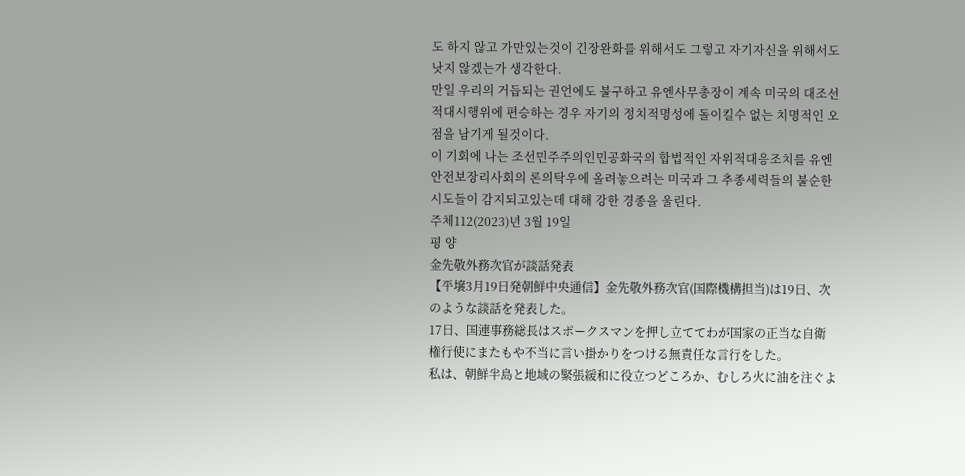도 하지 않고 가만있는것이 긴장완화를 위해서도 그렇고 자기자신을 위해서도 낫지 않겠는가 생각한다.
만일 우리의 거듭되는 권언에도 불구하고 유엔사무총장이 계속 미국의 대조선적대시행위에 편승하는 경우 자기의 정치적명성에 돌이킬수 없는 치명적인 오점을 남기게 될것이다.
이 기회에 나는 조선민주주의인민공화국의 합법적인 자위적대응조치를 유엔안전보장리사회의 론의탁우에 올려놓으려는 미국과 그 추종세력들의 불순한 시도들이 감지되고있는데 대해 강한 경종을 울린다.
주체112(2023)년 3월 19일
평 양
金先敬外務次官が談話発表
【平壌3月19日発朝鮮中央通信】金先敬外務次官(国際機構担当)は19日、次のような談話を発表した。
17日、国連事務総長はスポークスマンを押し立ててわが国家の正当な自衛権行使にまたもや不当に言い掛かりをつける無責任な言行をした。
私は、朝鮮半島と地域の緊張緩和に役立つどころか、むしろ火に油を注ぐよ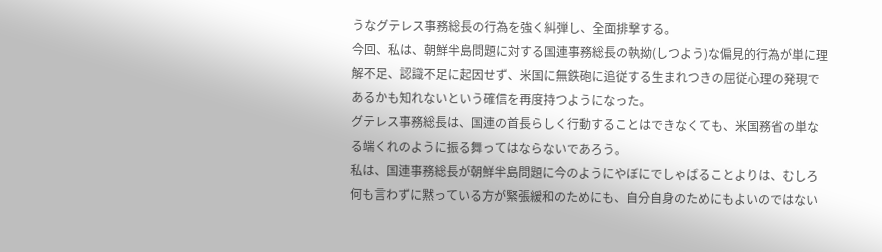うなグテレス事務総長の行為を強く糾弾し、全面排撃する。
今回、私は、朝鮮半島問題に対する国連事務総長の執拗(しつよう)な偏見的行為が単に理解不足、認識不足に起因せず、米国に無鉄砲に追従する生まれつきの屈従心理の発現であるかも知れないという確信を再度持つようになった。
グテレス事務総長は、国連の首長らしく行動することはできなくても、米国務省の単なる端くれのように振る舞ってはならないであろう。
私は、国連事務総長が朝鮮半島問題に今のようにやぼにでしゃばることよりは、むしろ何も言わずに黙っている方が緊張緩和のためにも、自分自身のためにもよいのではない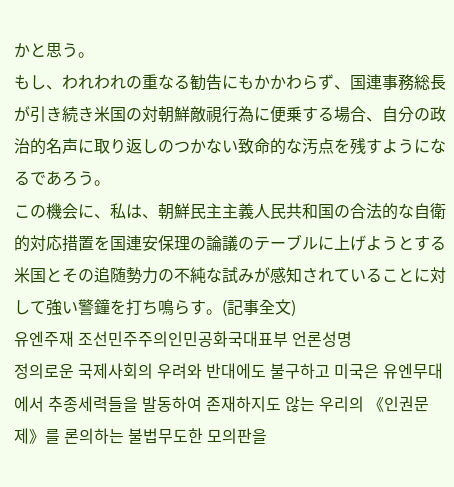かと思う。
もし、われわれの重なる勧告にもかかわらず、国連事務総長が引き続き米国の対朝鮮敵視行為に便乗する場合、自分の政治的名声に取り返しのつかない致命的な汚点を残すようになるであろう。
この機会に、私は、朝鮮民主主義人民共和国の合法的な自衛的対応措置を国連安保理の論議のテーブルに上げようとする米国とその追随勢力の不純な試みが感知されていることに対して強い警鐘を打ち鳴らす。(記事全文)
유엔주재 조선민주주의인민공화국대표부 언론성명
정의로운 국제사회의 우려와 반대에도 불구하고 미국은 유엔무대에서 추종세력들을 발동하여 존재하지도 않는 우리의 《인권문제》를 론의하는 불법무도한 모의판을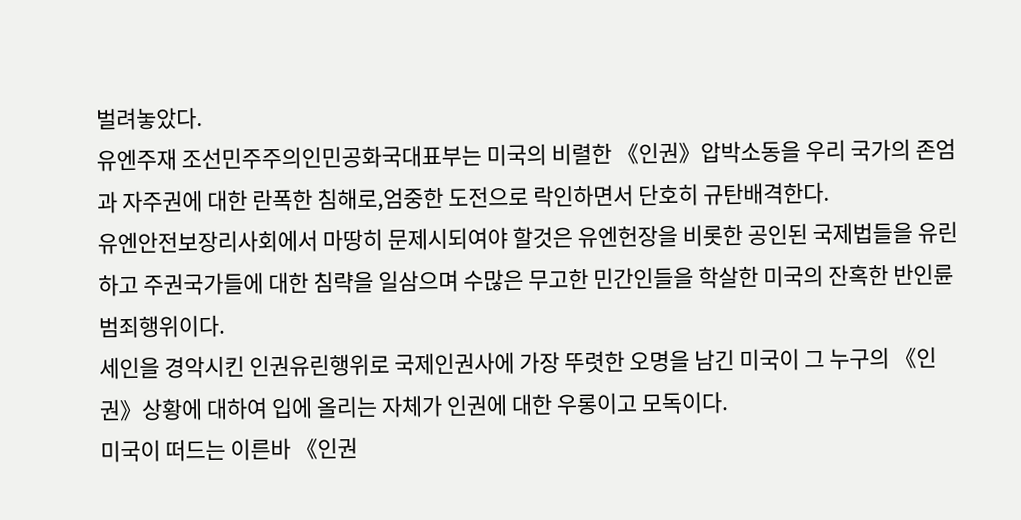벌려놓았다.
유엔주재 조선민주주의인민공화국대표부는 미국의 비렬한 《인권》압박소동을 우리 국가의 존엄과 자주권에 대한 란폭한 침해로,엄중한 도전으로 락인하면서 단호히 규탄배격한다.
유엔안전보장리사회에서 마땅히 문제시되여야 할것은 유엔헌장을 비롯한 공인된 국제법들을 유린하고 주권국가들에 대한 침략을 일삼으며 수많은 무고한 민간인들을 학살한 미국의 잔혹한 반인륜범죄행위이다.
세인을 경악시킨 인권유린행위로 국제인권사에 가장 뚜렷한 오명을 남긴 미국이 그 누구의 《인권》상황에 대하여 입에 올리는 자체가 인권에 대한 우롱이고 모독이다.
미국이 떠드는 이른바 《인권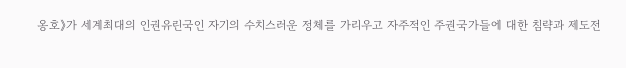옹호》가 세계최대의 인권유린국인 자기의 수치스러운 정체를 가리우고 자주적인 주권국가들에 대한 침략과 제도전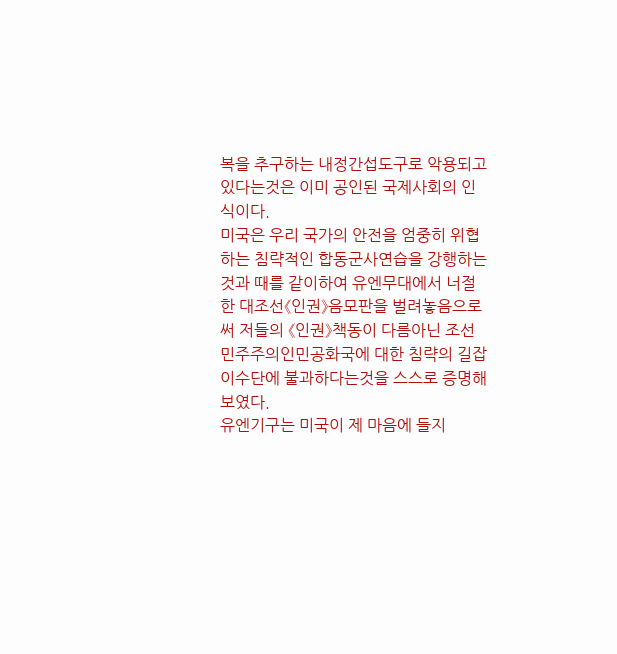복을 추구하는 내정간섭도구로 악용되고있다는것은 이미 공인된 국제사회의 인식이다.
미국은 우리 국가의 안전을 엄중히 위협하는 침략적인 합동군사연습을 강행하는것과 때를 같이하여 유엔무대에서 너절한 대조선《인권》음모판을 벌려놓음으로써 저들의 《인권》책동이 다름아닌 조선민주주의인민공화국에 대한 침략의 길잡이수단에 불과하다는것을 스스로 증명해보였다.
유엔기구는 미국이 제 마음에 들지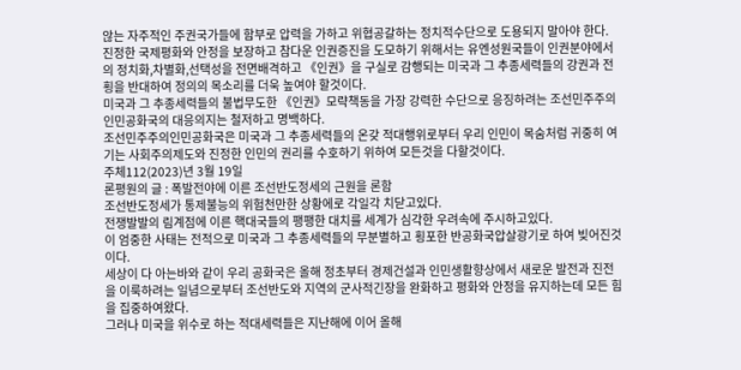않는 자주적인 주권국가들에 함부로 압력을 가하고 위협공갈하는 정치적수단으로 도용되지 말아야 한다.
진정한 국제평화와 안정을 보장하고 참다운 인권증진을 도모하기 위해서는 유엔성원국들이 인권분야에서의 정치화,차별화,선택성을 전면배격하고 《인권》을 구실로 감행되는 미국과 그 추종세력들의 강권과 전횡을 반대하여 정의의 목소리를 더욱 높여야 할것이다.
미국과 그 추종세력들의 불법무도한 《인권》모략책동을 가장 강력한 수단으로 응징하려는 조선민주주의인민공화국의 대응의지는 철저하고 명백하다.
조선민주주의인민공화국은 미국과 그 추종세력들의 온갖 적대행위로부터 우리 인민이 목숨처럼 귀중히 여기는 사회주의제도와 진정한 인민의 권리를 수호하기 위하여 모든것을 다할것이다.
주체112(2023)년 3월 19일
론평원의 글 : 폭발전야에 이른 조선반도정세의 근원을 론함
조선반도정세가 통제불능의 위험천만한 상황에로 각일각 치닫고있다.
전쟁발발의 림계점에 이른 핵대국들의 팽팽한 대치를 세계가 심각한 우려속에 주시하고있다.
이 엄중한 사태는 전적으로 미국과 그 추종세력들의 무분별하고 횡포한 반공화국압살광기로 하여 빚어진것이다.
세상이 다 아는바와 같이 우리 공화국은 올해 정초부터 경제건설과 인민생활향상에서 새로운 발전과 진전을 이룩하려는 일념으로부터 조선반도와 지역의 군사적긴장을 완화하고 평화와 안정을 유지하는데 모든 힘을 집중하여왔다.
그러나 미국을 위수로 하는 적대세력들은 지난해에 이어 올해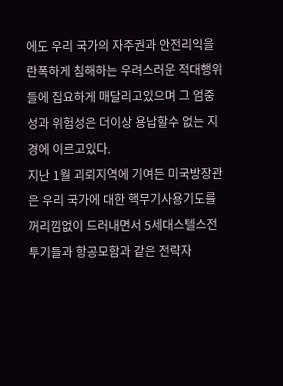에도 우리 국가의 자주권과 안전리익을 란폭하게 침해하는 우려스러운 적대행위들에 집요하게 매달리고있으며 그 엄중성과 위험성은 더이상 용납할수 없는 지경에 이르고있다.
지난 1월 괴뢰지역에 기여든 미국방장관은 우리 국가에 대한 핵무기사용기도를 꺼리낌없이 드러내면서 5세대스텔스전투기들과 항공모함과 같은 전략자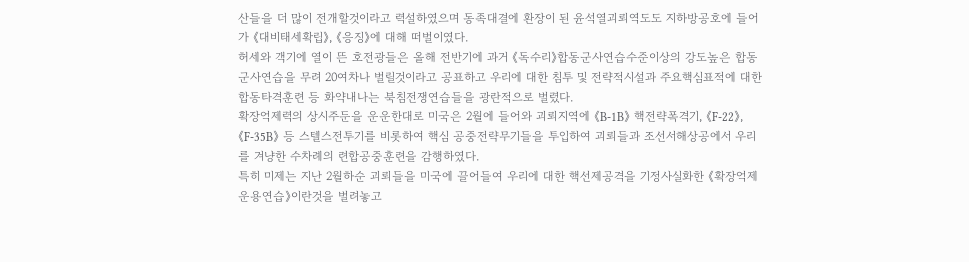산들을 더 많이 전개할것이라고 력설하였으며 동족대결에 환장이 된 윤석열괴뢰역도도 지하방공호에 들어가 《대비태세확립》, 《응징》에 대해 떠벌이였다.
허세와 객기에 열이 뜬 호전광들은 올해 전반기에 과거 《독수리》합동군사연습수준이상의 강도높은 합동군사연습을 무려 20여차나 벌릴것이라고 공표하고 우리에 대한 침투 및 전략적시설과 주요핵심표적에 대한 합동타격훈련 등 화약내나는 북침전쟁연습들을 광란적으로 벌렸다.
확장억제력의 상시주둔을 운운한대로 미국은 2월에 들어와 괴뢰지역에 《B-1B》 핵전략폭격기, 《F-22》, 《F-35B》 등 스텔스전투기를 비롯하여 핵심 공중전략무기들을 투입하여 괴뢰들과 조선서해상공에서 우리를 겨냥한 수차례의 련합공중훈련을 감행하였다.
특히 미제는 지난 2월하순 괴뢰들을 미국에 끌어들여 우리에 대한 핵선제공격을 기정사실화한 《확장억제운용연습》이란것을 벌려놓고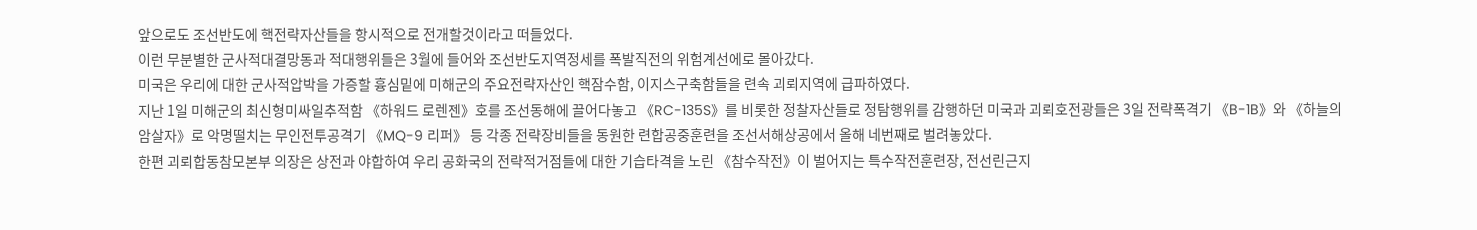앞으로도 조선반도에 핵전략자산들을 항시적으로 전개할것이라고 떠들었다.
이런 무분별한 군사적대결망동과 적대행위들은 3월에 들어와 조선반도지역정세를 폭발직전의 위험계선에로 몰아갔다.
미국은 우리에 대한 군사적압박을 가증할 흉심밑에 미해군의 주요전략자산인 핵잠수함, 이지스구축함들을 련속 괴뢰지역에 급파하였다.
지난 1일 미해군의 최신형미싸일추적함 《하워드 로렌젠》호를 조선동해에 끌어다놓고 《RC-135S》를 비롯한 정찰자산들로 정탐행위를 감행하던 미국과 괴뢰호전광들은 3일 전략폭격기 《B-1B》와 《하늘의 암살자》로 악명떨치는 무인전투공격기 《MQ-9 리퍼》 등 각종 전략장비들을 동원한 련합공중훈련을 조선서해상공에서 올해 네번째로 벌려놓았다.
한편 괴뢰합동참모본부 의장은 상전과 야합하여 우리 공화국의 전략적거점들에 대한 기습타격을 노린 《참수작전》이 벌어지는 특수작전훈련장, 전선린근지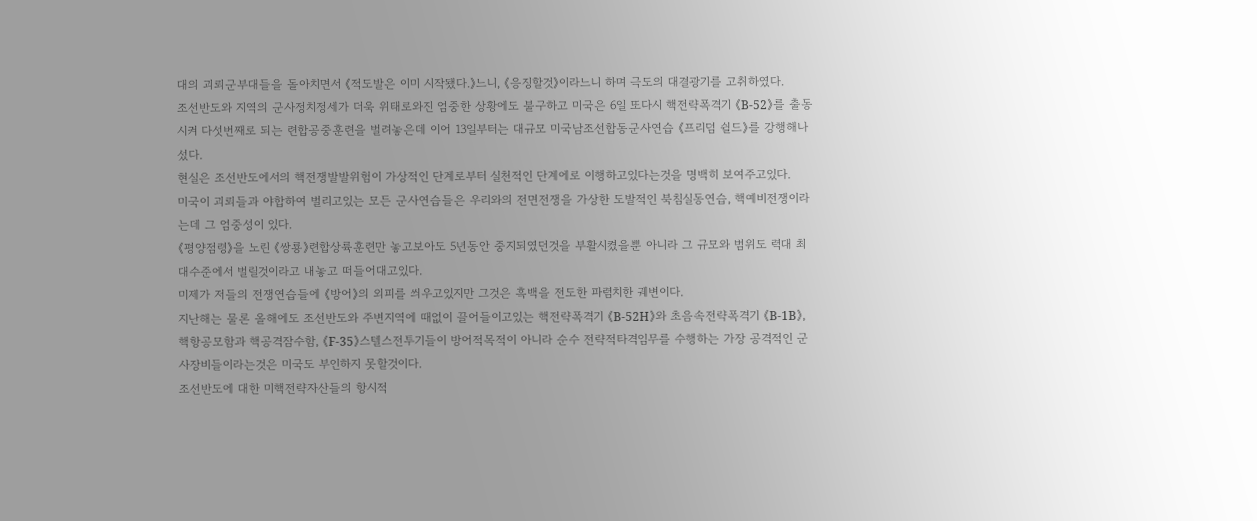대의 괴뢰군부대들을 돌아치면서 《적도발은 이미 시작됐다.》느니, 《응징할것》이라느니 하며 극도의 대결광기를 고취하였다.
조선반도와 지역의 군사정치정세가 더욱 위태로와진 엄중한 상황에도 불구하고 미국은 6일 또다시 핵전략폭격기 《B-52》를 출동시켜 다섯번째로 되는 련합공중훈련을 벌려놓은데 이어 13일부터는 대규모 미국남조선합동군사연습 《프리덤 쉴드》를 강행해나섰다.
현실은 조선반도에서의 핵전쟁발발위험이 가상적인 단계로부터 실천적인 단계에로 이행하고있다는것을 명백히 보여주고있다.
미국이 괴뢰들과 야합하여 벌리고있는 모든 군사연습들은 우리와의 전면전쟁을 가상한 도발적인 북침실동연습, 핵예비전쟁이라는데 그 엄중성이 있다.
《평양점령》을 노린 《쌍룡》련합상륙훈련만 놓고보아도 5년동안 중지되였던것을 부활시켰을뿐 아니라 그 규모와 범위도 력대 최대수준에서 벌릴것이라고 내놓고 떠들어대고있다.
미제가 저들의 전쟁연습들에 《방어》의 외피를 씌우고있지만 그것은 흑백을 전도한 파렴치한 궤변이다.
지난해는 물론 올해에도 조선반도와 주변지역에 때없이 끌어들이고있는 핵전략폭격기 《B-52H》와 초음속전략폭격기 《B-1B》, 핵항공모함과 핵공격잠수함, 《F-35》스텔스전투기들이 방어적목적이 아니라 순수 전략적타격임무를 수행하는 가장 공격적인 군사장비들이라는것은 미국도 부인하지 못할것이다.
조선반도에 대한 미핵전략자산들의 항시적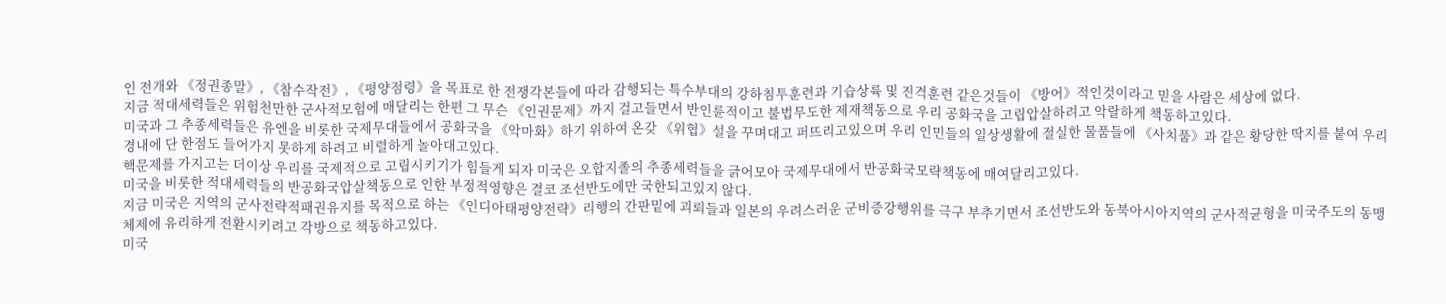인 전개와 《정권종말》, 《참수작전》, 《평양점령》을 목표로 한 전쟁각본들에 따라 감행되는 특수부대의 강하침투훈련과 기습상륙 및 진격훈련 같은것들이 《방어》적인것이라고 믿을 사람은 세상에 없다.
지금 적대세력들은 위험천만한 군사적모험에 매달리는 한편 그 무슨 《인권문제》까지 걸고들면서 반인륜적이고 불법무도한 제재책동으로 우리 공화국을 고립압살하려고 악랄하게 책동하고있다.
미국과 그 추종세력들은 유엔을 비롯한 국제무대들에서 공화국을 《악마화》하기 위하여 온갖 《위협》설을 꾸며대고 퍼뜨리고있으며 우리 인민들의 일상생활에 절실한 물품들에 《사치품》과 같은 황당한 딱지를 붙여 우리 경내에 단 한점도 들어가지 못하게 하려고 비렬하게 놀아대고있다.
핵문제를 가지고는 더이상 우리를 국제적으로 고립시키기가 힘들게 되자 미국은 오합지졸의 추종세력들을 긁어모아 국제무대에서 반공화국모략책동에 매여달리고있다.
미국을 비롯한 적대세력들의 반공화국압살책동으로 인한 부정적영향은 결코 조선반도에만 국한되고있지 않다.
지금 미국은 지역의 군사전략적패권유지를 목적으로 하는 《인디아태평양전략》리행의 간판밑에 괴뢰들과 일본의 우려스러운 군비증강행위를 극구 부추기면서 조선반도와 동북아시아지역의 군사적균형을 미국주도의 동맹체제에 유리하게 전환시키려고 각방으로 책동하고있다.
미국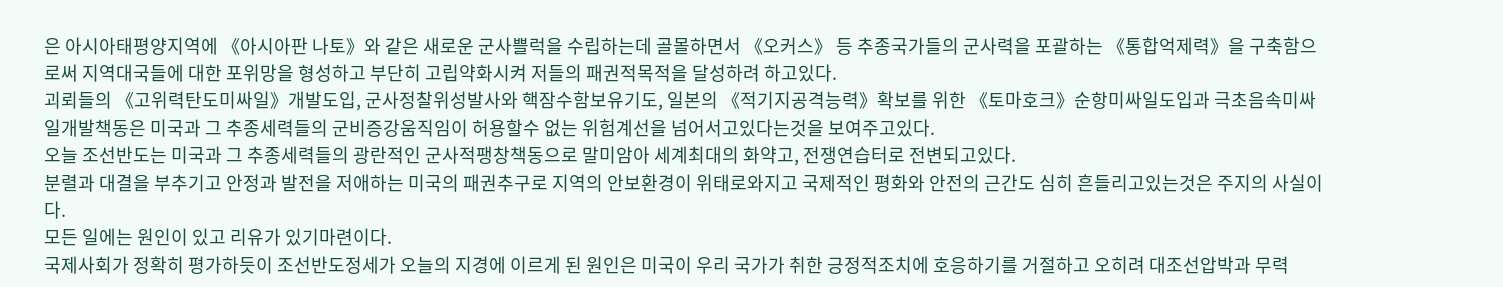은 아시아태평양지역에 《아시아판 나토》와 같은 새로운 군사쁠럭을 수립하는데 골몰하면서 《오커스》 등 추종국가들의 군사력을 포괄하는 《통합억제력》을 구축함으로써 지역대국들에 대한 포위망을 형성하고 부단히 고립약화시켜 저들의 패권적목적을 달성하려 하고있다.
괴뢰들의 《고위력탄도미싸일》개발도입, 군사정찰위성발사와 핵잠수함보유기도, 일본의 《적기지공격능력》확보를 위한 《토마호크》순항미싸일도입과 극초음속미싸일개발책동은 미국과 그 추종세력들의 군비증강움직임이 허용할수 없는 위험계선을 넘어서고있다는것을 보여주고있다.
오늘 조선반도는 미국과 그 추종세력들의 광란적인 군사적팽창책동으로 말미암아 세계최대의 화약고, 전쟁연습터로 전변되고있다.
분렬과 대결을 부추기고 안정과 발전을 저애하는 미국의 패권추구로 지역의 안보환경이 위태로와지고 국제적인 평화와 안전의 근간도 심히 흔들리고있는것은 주지의 사실이다.
모든 일에는 원인이 있고 리유가 있기마련이다.
국제사회가 정확히 평가하듯이 조선반도정세가 오늘의 지경에 이르게 된 원인은 미국이 우리 국가가 취한 긍정적조치에 호응하기를 거절하고 오히려 대조선압박과 무력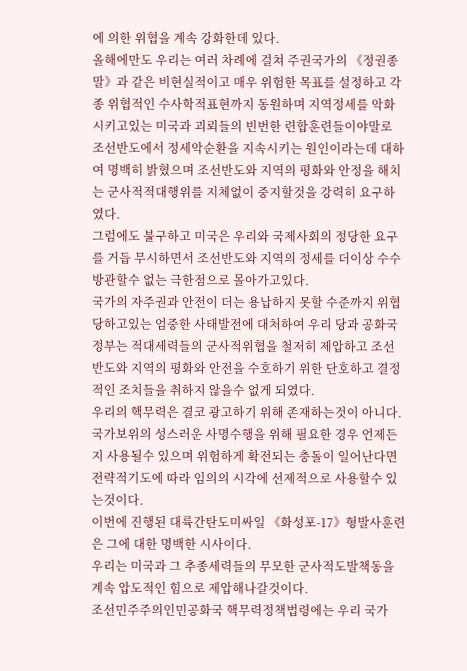에 의한 위협을 계속 강화한데 있다.
올해에만도 우리는 여러 차례에 걸쳐 주권국가의 《정권종말》과 같은 비현실적이고 매우 위험한 목표를 설정하고 각종 위협적인 수사학적표현까지 동원하며 지역정세를 악화시키고있는 미국과 괴뢰들의 빈번한 련합훈련들이야말로 조선반도에서 정세악순환을 지속시키는 원인이라는데 대하여 명백히 밝혔으며 조선반도와 지역의 평화와 안정을 해치는 군사적적대행위를 지체없이 중지할것을 강력히 요구하였다.
그럼에도 불구하고 미국은 우리와 국제사회의 정당한 요구를 거듭 무시하면서 조선반도와 지역의 정세를 더이상 수수방관할수 없는 극한점으로 몰아가고있다.
국가의 자주권과 안전이 더는 용납하지 못할 수준까지 위협당하고있는 엄중한 사태발전에 대처하여 우리 당과 공화국정부는 적대세력들의 군사적위협을 철저히 제압하고 조선반도와 지역의 평화와 안전을 수호하기 위한 단호하고 결정적인 조치들을 취하지 않을수 없게 되였다.
우리의 핵무력은 결코 광고하기 위해 존재하는것이 아니다.
국가보위의 성스러운 사명수행을 위해 필요한 경우 언제든지 사용될수 있으며 위험하게 확전되는 충돌이 일어난다면 전략적기도에 따라 임의의 시각에 선제적으로 사용할수 있는것이다.
이번에 진행된 대륙간탄도미싸일 《화성포-17》형발사훈련은 그에 대한 명백한 시사이다.
우리는 미국과 그 추종세력들의 무모한 군사적도발책동을 계속 압도적인 힘으로 제압해나갈것이다.
조선민주주의인민공화국 핵무력정책법령에는 우리 국가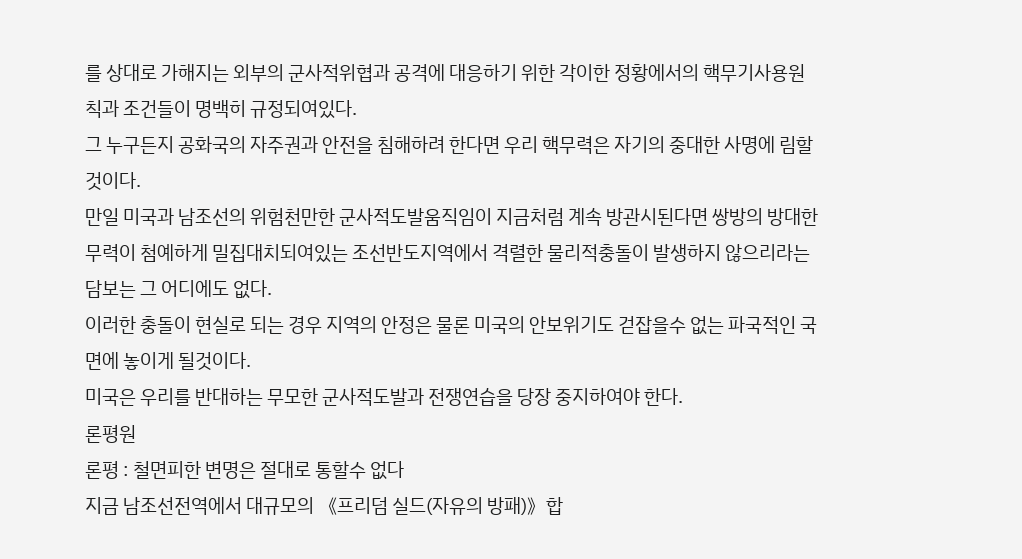를 상대로 가해지는 외부의 군사적위협과 공격에 대응하기 위한 각이한 정황에서의 핵무기사용원칙과 조건들이 명백히 규정되여있다.
그 누구든지 공화국의 자주권과 안전을 침해하려 한다면 우리 핵무력은 자기의 중대한 사명에 림할것이다.
만일 미국과 남조선의 위험천만한 군사적도발움직임이 지금처럼 계속 방관시된다면 쌍방의 방대한 무력이 첨예하게 밀집대치되여있는 조선반도지역에서 격렬한 물리적충돌이 발생하지 않으리라는 담보는 그 어디에도 없다.
이러한 충돌이 현실로 되는 경우 지역의 안정은 물론 미국의 안보위기도 걷잡을수 없는 파국적인 국면에 놓이게 될것이다.
미국은 우리를 반대하는 무모한 군사적도발과 전쟁연습을 당장 중지하여야 한다.
론평원
론평 : 철면피한 변명은 절대로 통할수 없다
지금 남조선전역에서 대규모의 《프리덤 실드(자유의 방패)》합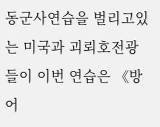동군사연습을 벌리고있는 미국과 괴뢰호전광들이 이번 연습은 《방어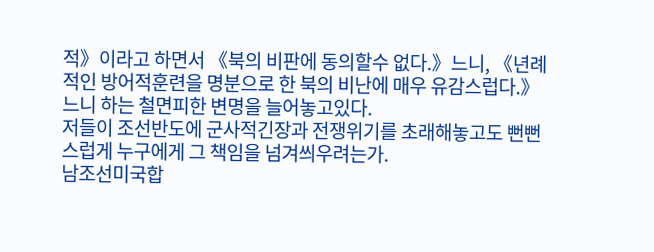적》이라고 하면서 《북의 비판에 동의할수 없다.》느니, 《년례적인 방어적훈련을 명분으로 한 북의 비난에 매우 유감스럽다.》느니 하는 철면피한 변명을 늘어놓고있다.
저들이 조선반도에 군사적긴장과 전쟁위기를 초래해놓고도 뻔뻔스럽게 누구에게 그 책임을 넘겨씌우려는가.
남조선미국합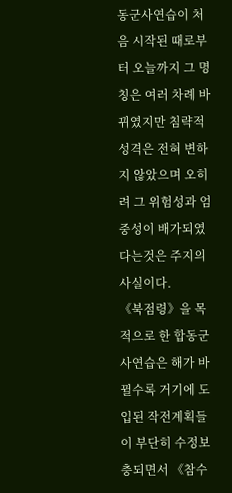동군사연습이 처음 시작된 때로부터 오늘까지 그 명칭은 여러 차례 바뀌였지만 침략적성격은 전혀 변하지 않았으며 오히려 그 위험성과 엄중성이 배가되였다는것은 주지의 사실이다.
《북점령》을 목적으로 한 합동군사연습은 해가 바뀔수록 거기에 도입된 작전계획들이 부단히 수정보충되면서 《참수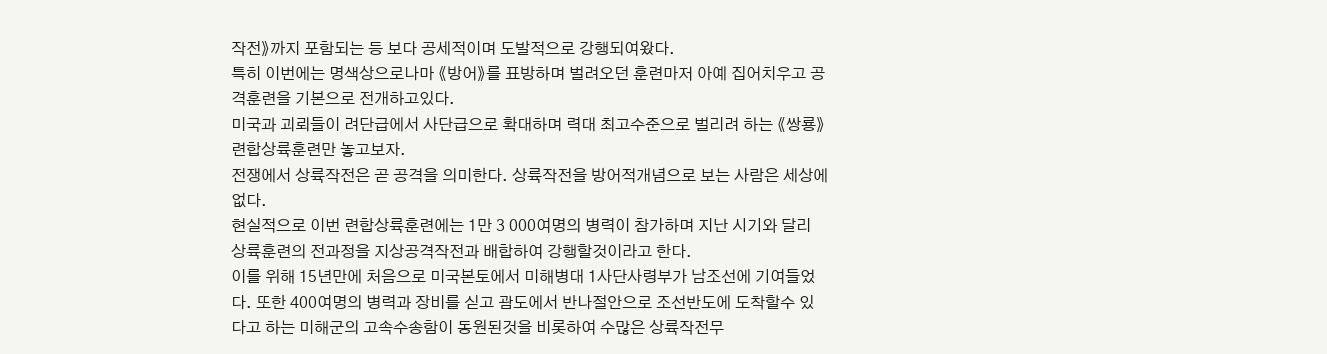작전》까지 포함되는 등 보다 공세적이며 도발적으로 강행되여왔다.
특히 이번에는 명색상으로나마 《방어》를 표방하며 벌려오던 훈련마저 아예 집어치우고 공격훈련을 기본으로 전개하고있다.
미국과 괴뢰들이 려단급에서 사단급으로 확대하며 력대 최고수준으로 벌리려 하는 《쌍룡》련합상륙훈련만 놓고보자.
전쟁에서 상륙작전은 곧 공격을 의미한다. 상륙작전을 방어적개념으로 보는 사람은 세상에 없다.
현실적으로 이번 련합상륙훈련에는 1만 3 000여명의 병력이 참가하며 지난 시기와 달리 상륙훈련의 전과정을 지상공격작전과 배합하여 강행할것이라고 한다.
이를 위해 15년만에 처음으로 미국본토에서 미해병대 1사단사령부가 남조선에 기여들었다. 또한 400여명의 병력과 장비를 싣고 괌도에서 반나절안으로 조선반도에 도착할수 있다고 하는 미해군의 고속수송함이 동원된것을 비롯하여 수많은 상륙작전무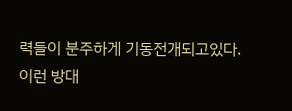력들이 분주하게 기동전개되고있다.
이런 방대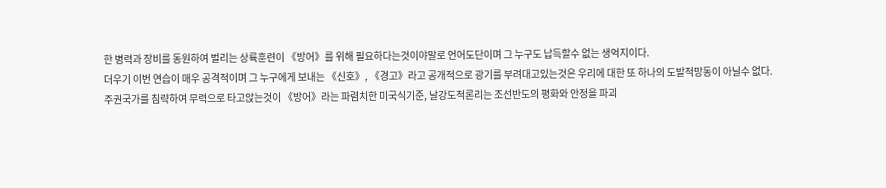한 병력과 장비를 동원하여 벌리는 상륙훈련이 《방어》를 위해 필요하다는것이야말로 언어도단이며 그 누구도 납득할수 없는 생억지이다.
더우기 이번 연습이 매우 공격적이며 그 누구에게 보내는 《신호》, 《경고》라고 공개적으로 광기를 부려대고있는것은 우리에 대한 또 하나의 도발적망동이 아닐수 없다.
주권국가를 침략하여 무력으로 타고앉는것이 《방어》라는 파렴치한 미국식기준, 날강도적론리는 조선반도의 평화와 안정을 파괴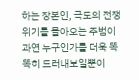하는 장본인, 극도의 전쟁위기를 몰아오는 주범이 과연 누구인가를 더욱 똑똑히 드러내보일뿐이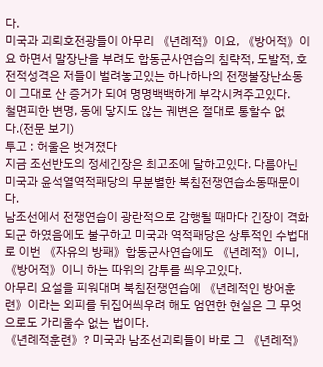다.
미국과 괴뢰호전광들이 아무리 《년례적》이요, 《방어적》이요 하면서 말장난을 부려도 합동군사연습의 침략적, 도발적, 호전적성격은 저들이 벌려놓고있는 하나하나의 전쟁불장난소동이 그대로 산 증거가 되여 명명백백하게 부각시켜주고있다.
철면피한 변명, 동에 닿지도 않는 궤변은 절대로 통할수 없다.(전문 보기)
투고 : 허울은 벗겨졌다
지금 조선반도의 정세긴장은 최고조에 달하고있다. 다름아닌 미국과 윤석열역적패당의 무분별한 북침전쟁연습소동때문이다.
남조선에서 전쟁연습이 광란적으로 감행될 때마다 긴장이 격화되군 하였음에도 불구하고 미국과 역적패당은 상투적인 수법대로 이번 《자유의 방패》합동군사연습에도 《년례적》이니, 《방어적》이니 하는 따위의 감투를 씌우고있다.
아무리 요설을 피워대며 북침전쟁연습에 《년례적인 방어훈련》이라는 외피를 뒤집어씌우려 해도 엄연한 현실은 그 무엇으로도 가리울수 없는 법이다.
《년례적훈련》? 미국과 남조선괴뢰들이 바로 그 《년례적》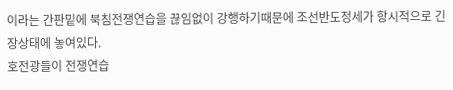이라는 간판밑에 북침전쟁연습을 끊임없이 강행하기때문에 조선반도정세가 항시적으로 긴장상태에 놓여있다.
호전광들이 전쟁연습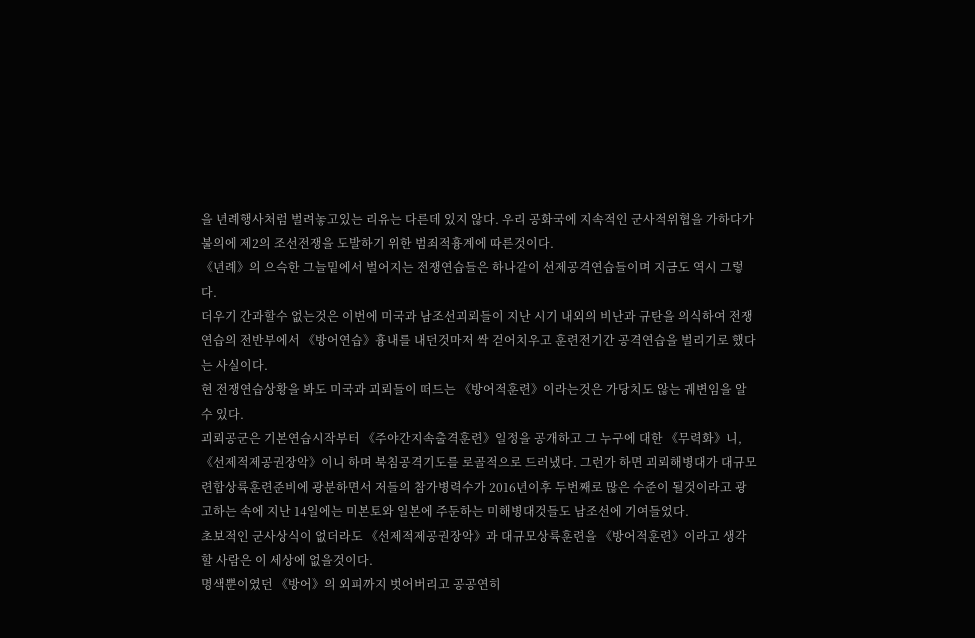을 년례행사처럼 벌려놓고있는 리유는 다른데 있지 않다. 우리 공화국에 지속적인 군사적위협을 가하다가 불의에 제2의 조선전쟁을 도발하기 위한 범죄적흉계에 따른것이다.
《년례》의 으슥한 그늘밑에서 벌어지는 전쟁연습들은 하나같이 선제공격연습들이며 지금도 역시 그렇다.
더우기 간과할수 없는것은 이번에 미국과 남조선괴뢰들이 지난 시기 내외의 비난과 규탄을 의식하여 전쟁연습의 전반부에서 《방어연습》흉내를 내던것마저 싹 걷어치우고 훈련전기간 공격연습을 벌리기로 했다는 사실이다.
현 전쟁연습상황을 봐도 미국과 괴뢰들이 떠드는 《방어적훈련》이라는것은 가당치도 않는 궤변임을 알수 있다.
괴뢰공군은 기본연습시작부터 《주야간지속출격훈련》일정을 공개하고 그 누구에 대한 《무력화》니, 《선제적제공권장악》이니 하며 북침공격기도를 로골적으로 드러냈다. 그런가 하면 괴뢰해병대가 대규모련합상륙훈련준비에 광분하면서 저들의 참가병력수가 2016년이후 두번째로 많은 수준이 될것이라고 광고하는 속에 지난 14일에는 미본토와 일본에 주둔하는 미해병대것들도 남조선에 기여들었다.
초보적인 군사상식이 없더라도 《선제적제공권장악》과 대규모상륙훈련을 《방어적훈련》이라고 생각할 사람은 이 세상에 없을것이다.
명색뿐이였던 《방어》의 외피까지 벗어버리고 공공연히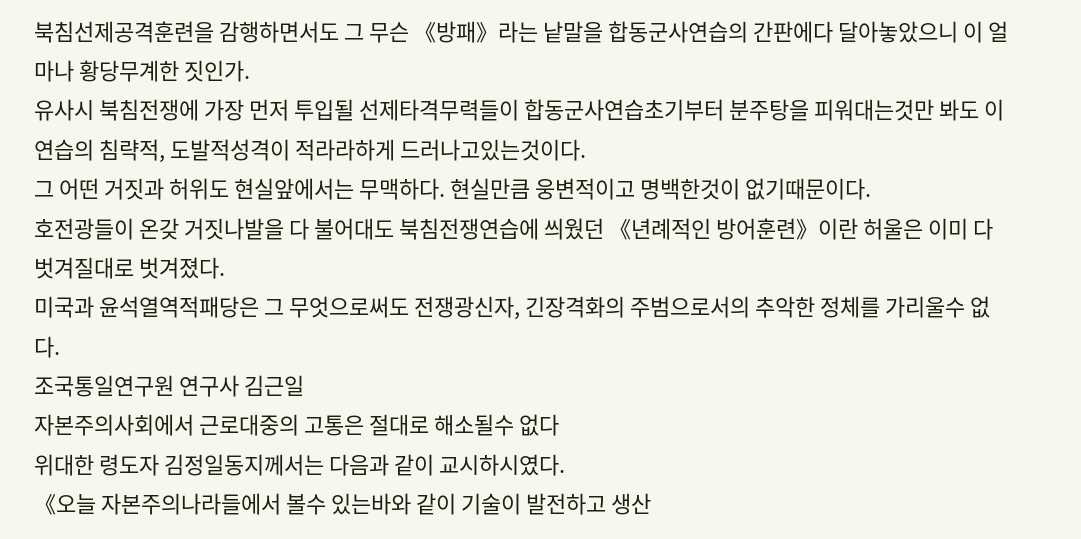북침선제공격훈련을 감행하면서도 그 무슨 《방패》라는 낱말을 합동군사연습의 간판에다 달아놓았으니 이 얼마나 황당무계한 짓인가.
유사시 북침전쟁에 가장 먼저 투입될 선제타격무력들이 합동군사연습초기부터 분주탕을 피워대는것만 봐도 이 연습의 침략적, 도발적성격이 적라라하게 드러나고있는것이다.
그 어떤 거짓과 허위도 현실앞에서는 무맥하다. 현실만큼 웅변적이고 명백한것이 없기때문이다.
호전광들이 온갖 거짓나발을 다 불어대도 북침전쟁연습에 씌웠던 《년례적인 방어훈련》이란 허울은 이미 다 벗겨질대로 벗겨졌다.
미국과 윤석열역적패당은 그 무엇으로써도 전쟁광신자, 긴장격화의 주범으로서의 추악한 정체를 가리울수 없다.
조국통일연구원 연구사 김근일
자본주의사회에서 근로대중의 고통은 절대로 해소될수 없다
위대한 령도자 김정일동지께서는 다음과 같이 교시하시였다.
《오늘 자본주의나라들에서 볼수 있는바와 같이 기술이 발전하고 생산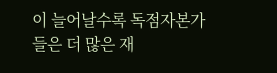이 늘어날수록 독점자본가들은 더 많은 재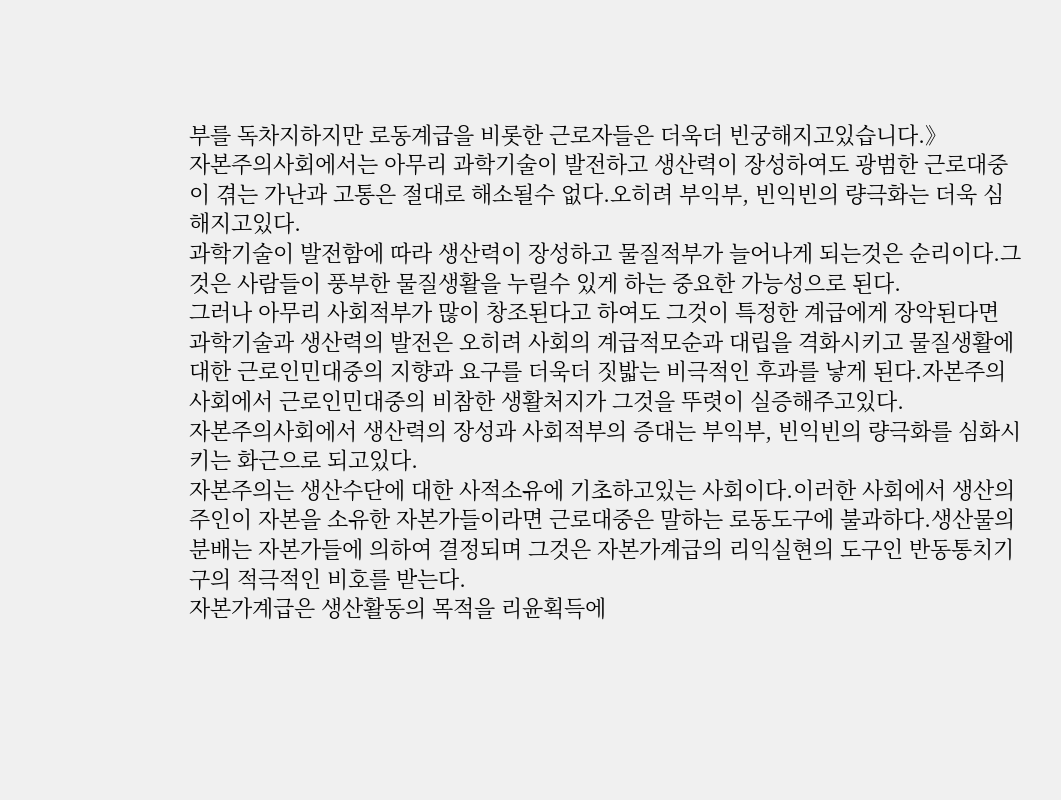부를 독차지하지만 로동계급을 비롯한 근로자들은 더욱더 빈궁해지고있습니다.》
자본주의사회에서는 아무리 과학기술이 발전하고 생산력이 장성하여도 광범한 근로대중이 겪는 가난과 고통은 절대로 해소될수 없다.오히려 부익부, 빈익빈의 량극화는 더욱 심해지고있다.
과학기술이 발전함에 따라 생산력이 장성하고 물질적부가 늘어나게 되는것은 순리이다.그것은 사람들이 풍부한 물질생활을 누릴수 있게 하는 중요한 가능성으로 된다.
그러나 아무리 사회적부가 많이 창조된다고 하여도 그것이 특정한 계급에게 장악된다면 과학기술과 생산력의 발전은 오히려 사회의 계급적모순과 대립을 격화시키고 물질생활에 대한 근로인민대중의 지향과 요구를 더욱더 짓밟는 비극적인 후과를 낳게 된다.자본주의사회에서 근로인민대중의 비참한 생활처지가 그것을 뚜렷이 실증해주고있다.
자본주의사회에서 생산력의 장성과 사회적부의 증대는 부익부, 빈익빈의 량극화를 심화시키는 화근으로 되고있다.
자본주의는 생산수단에 대한 사적소유에 기초하고있는 사회이다.이러한 사회에서 생산의 주인이 자본을 소유한 자본가들이라면 근로대중은 말하는 로동도구에 불과하다.생산물의 분배는 자본가들에 의하여 결정되며 그것은 자본가계급의 리익실현의 도구인 반동통치기구의 적극적인 비호를 받는다.
자본가계급은 생산활동의 목적을 리윤획득에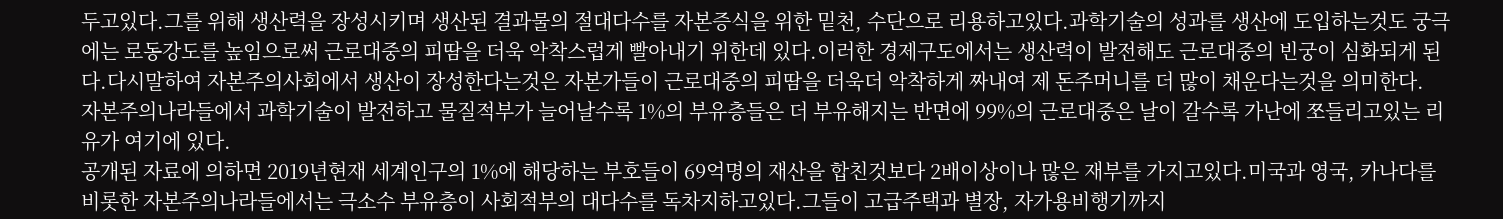두고있다.그를 위해 생산력을 장성시키며 생산된 결과물의 절대다수를 자본증식을 위한 밑천, 수단으로 리용하고있다.과학기술의 성과를 생산에 도입하는것도 궁극에는 로동강도를 높임으로써 근로대중의 피땀을 더욱 악착스럽게 빨아내기 위한데 있다.이러한 경제구도에서는 생산력이 발전해도 근로대중의 빈궁이 심화되게 된다.다시말하여 자본주의사회에서 생산이 장성한다는것은 자본가들이 근로대중의 피땀을 더욱더 악착하게 짜내여 제 돈주머니를 더 많이 채운다는것을 의미한다.
자본주의나라들에서 과학기술이 발전하고 물질적부가 늘어날수록 1%의 부유층들은 더 부유해지는 반면에 99%의 근로대중은 날이 갈수록 가난에 쪼들리고있는 리유가 여기에 있다.
공개된 자료에 의하면 2019년현재 세계인구의 1%에 해당하는 부호들이 69억명의 재산을 합친것보다 2배이상이나 많은 재부를 가지고있다.미국과 영국, 카나다를 비롯한 자본주의나라들에서는 극소수 부유층이 사회적부의 대다수를 독차지하고있다.그들이 고급주택과 별장, 자가용비행기까지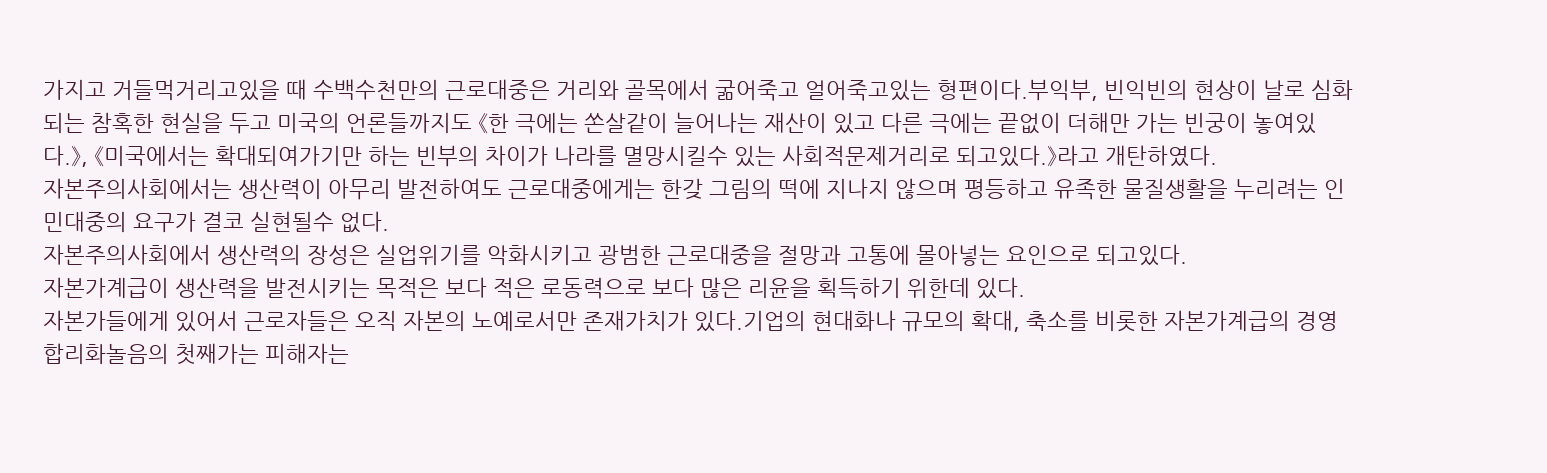가지고 거들먹거리고있을 때 수백수천만의 근로대중은 거리와 골목에서 굶어죽고 얼어죽고있는 형편이다.부익부, 빈익빈의 현상이 날로 심화되는 참혹한 현실을 두고 미국의 언론들까지도 《한 극에는 쏜살같이 늘어나는 재산이 있고 다른 극에는 끝없이 더해만 가는 빈궁이 놓여있다.》, 《미국에서는 확대되여가기만 하는 빈부의 차이가 나라를 멸망시킬수 있는 사회적문제거리로 되고있다.》라고 개탄하였다.
자본주의사회에서는 생산력이 아무리 발전하여도 근로대중에게는 한갖 그림의 떡에 지나지 않으며 평등하고 유족한 물질생활을 누리려는 인민대중의 요구가 결코 실현될수 없다.
자본주의사회에서 생산력의 장성은 실업위기를 악화시키고 광범한 근로대중을 절망과 고통에 몰아넣는 요인으로 되고있다.
자본가계급이 생산력을 발전시키는 목적은 보다 적은 로동력으로 보다 많은 리윤을 획득하기 위한데 있다.
자본가들에게 있어서 근로자들은 오직 자본의 노예로서만 존재가치가 있다.기업의 현대화나 규모의 확대, 축소를 비롯한 자본가계급의 경영합리화놀음의 첫째가는 피해자는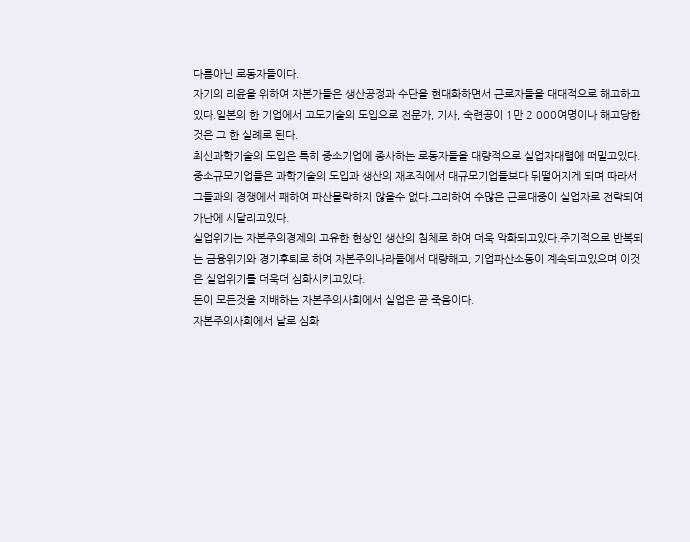다름아닌 로동자들이다.
자기의 리윤을 위하여 자본가들은 생산공정과 수단을 현대화하면서 근로자들을 대대적으로 해고하고있다.일본의 한 기업에서 고도기술의 도입으로 전문가, 기사, 숙련공이 1만 2 000여명이나 해고당한것은 그 한 실례로 된다.
최신과학기술의 도입은 특히 중소기업에 종사하는 로동자들을 대량적으로 실업자대렬에 떠밀고있다.중소규모기업들은 과학기술의 도입과 생산의 재조직에서 대규모기업들보다 뒤떨어지게 되며 따라서 그들과의 경쟁에서 패하여 파산몰락하지 않을수 없다.그리하여 수많은 근로대중이 실업자로 전락되여 가난에 시달리고있다.
실업위기는 자본주의경제의 고유한 현상인 생산의 침체로 하여 더욱 악화되고있다.주기적으로 반복되는 금융위기와 경기후퇴로 하여 자본주의나라들에서 대량해고, 기업파산소동이 계속되고있으며 이것은 실업위기를 더욱더 심화시키고있다.
돈이 모든것을 지배하는 자본주의사회에서 실업은 곧 죽음이다.
자본주의사회에서 날로 심화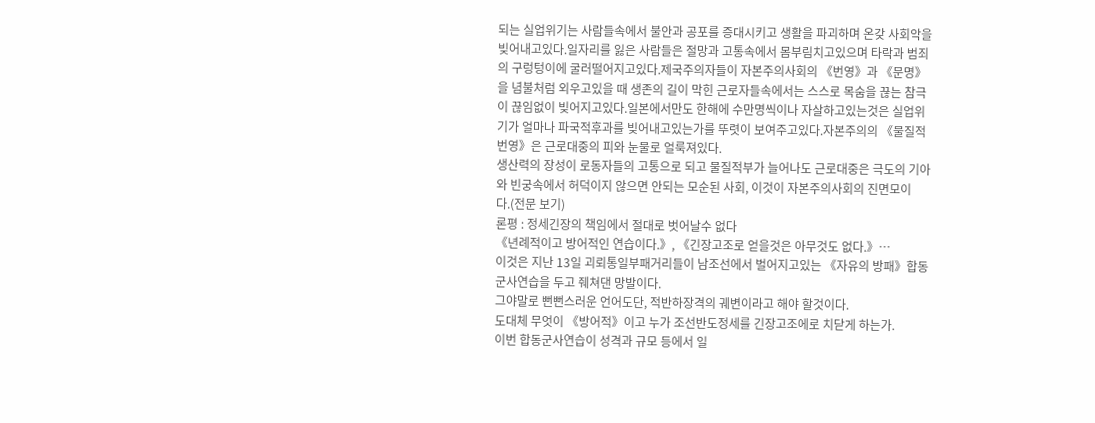되는 실업위기는 사람들속에서 불안과 공포를 증대시키고 생활을 파괴하며 온갖 사회악을 빚어내고있다.일자리를 잃은 사람들은 절망과 고통속에서 몸부림치고있으며 타락과 범죄의 구렁텅이에 굴러떨어지고있다.제국주의자들이 자본주의사회의 《번영》과 《문명》을 념불처럼 외우고있을 때 생존의 길이 막힌 근로자들속에서는 스스로 목숨을 끊는 참극이 끊임없이 빚어지고있다.일본에서만도 한해에 수만명씩이나 자살하고있는것은 실업위기가 얼마나 파국적후과를 빚어내고있는가를 뚜렷이 보여주고있다.자본주의의 《물질적번영》은 근로대중의 피와 눈물로 얼룩져있다.
생산력의 장성이 로동자들의 고통으로 되고 물질적부가 늘어나도 근로대중은 극도의 기아와 빈궁속에서 허덕이지 않으면 안되는 모순된 사회, 이것이 자본주의사회의 진면모이다.(전문 보기)
론평 : 정세긴장의 책임에서 절대로 벗어날수 없다
《년례적이고 방어적인 연습이다.》, 《긴장고조로 얻을것은 아무것도 없다.》…
이것은 지난 13일 괴뢰통일부패거리들이 남조선에서 벌어지고있는 《자유의 방패》합동군사연습을 두고 줴쳐댄 망발이다.
그야말로 뻔뻔스러운 언어도단, 적반하장격의 궤변이라고 해야 할것이다.
도대체 무엇이 《방어적》이고 누가 조선반도정세를 긴장고조에로 치닫게 하는가.
이번 합동군사연습이 성격과 규모 등에서 일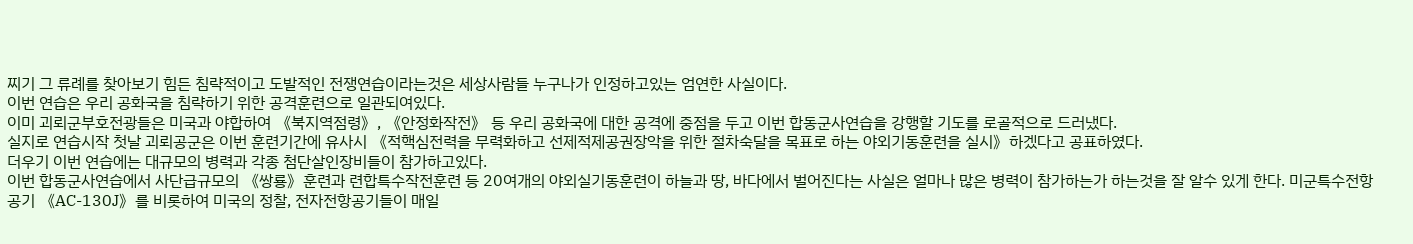찌기 그 류례를 찾아보기 힘든 침략적이고 도발적인 전쟁연습이라는것은 세상사람들 누구나가 인정하고있는 엄연한 사실이다.
이번 연습은 우리 공화국을 침략하기 위한 공격훈련으로 일관되여있다.
이미 괴뢰군부호전광들은 미국과 야합하여 《북지역점령》, 《안정화작전》 등 우리 공화국에 대한 공격에 중점을 두고 이번 합동군사연습을 강행할 기도를 로골적으로 드러냈다.
실지로 연습시작 첫날 괴뢰공군은 이번 훈련기간에 유사시 《적핵심전력을 무력화하고 선제적제공권장악을 위한 절차숙달을 목표로 하는 야외기동훈련을 실시》하겠다고 공표하였다.
더우기 이번 연습에는 대규모의 병력과 각종 첨단살인장비들이 참가하고있다.
이번 합동군사연습에서 사단급규모의 《쌍룡》훈련과 련합특수작전훈련 등 20여개의 야외실기동훈련이 하늘과 땅, 바다에서 벌어진다는 사실은 얼마나 많은 병력이 참가하는가 하는것을 잘 알수 있게 한다. 미군특수전항공기 《AC-130J》를 비롯하여 미국의 정찰, 전자전항공기들이 매일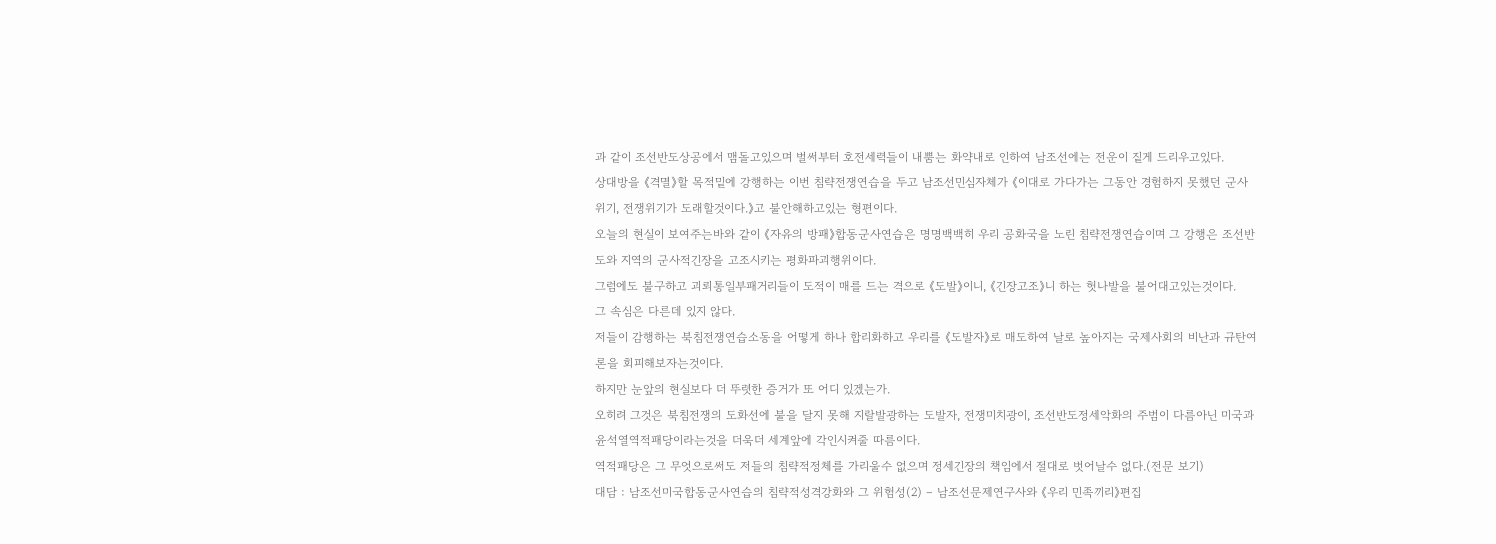과 같이 조선반도상공에서 맴돌고있으며 벌써부터 호전세력들이 내뿜는 화약내로 인하여 남조선에는 전운이 짙게 드리우고있다.
상대방을 《격멸》할 목적밑에 강행하는 이번 침략전쟁연습을 두고 남조선민심자체가 《이대로 가다가는 그동안 경험하지 못했던 군사위기, 전쟁위기가 도래할것이다.》고 불안해하고있는 형편이다.
오늘의 현실이 보여주는바와 같이 《자유의 방패》합동군사연습은 명명백백히 우리 공화국을 노린 침략전쟁연습이며 그 강행은 조선반도와 지역의 군사적긴장을 고조시키는 평화파괴행위이다.
그럼에도 불구하고 괴뢰통일부패거리들이 도적이 매를 드는 격으로 《도발》이니, 《긴장고조》니 하는 헛나발을 불어대고있는것이다.
그 속심은 다른데 있지 않다.
저들이 감행하는 북침전쟁연습소동을 어떻게 하나 합리화하고 우리를 《도발자》로 매도하여 날로 높아지는 국제사회의 비난과 규탄여론을 회피해보자는것이다.
하지만 눈앞의 현실보다 더 뚜렷한 증거가 또 어디 있겠는가.
오히려 그것은 북침전쟁의 도화선에 불을 달지 못해 지랄발광하는 도발자, 전쟁미치광이, 조선반도정세악화의 주범이 다름아닌 미국과 윤석열역적패당이라는것을 더욱더 세계앞에 각인시켜줄 따름이다.
역적패당은 그 무엇으로써도 저들의 침략적정체를 가리울수 없으며 정세긴장의 책임에서 절대로 벗어날수 없다.(전문 보기)
대담 : 남조선미국합동군사연습의 침략적성격강화와 그 위험성(2) – 남조선문제연구사와 《우리 민족끼리》편집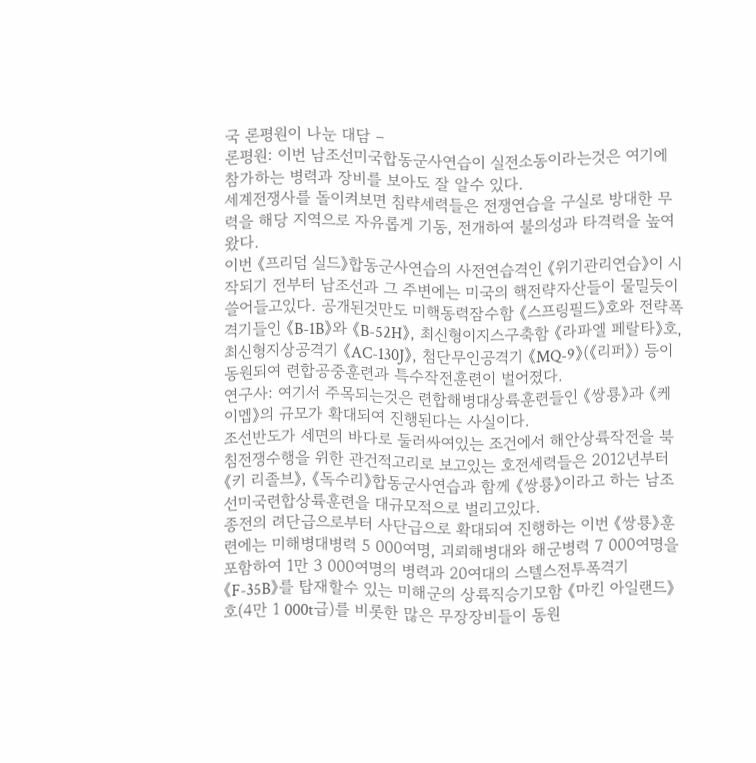국 론평원이 나눈 대담 –
론평원: 이번 남조선미국합동군사연습이 실전소동이라는것은 여기에 참가하는 병력과 장비를 보아도 잘 알수 있다.
세계전쟁사를 돌이켜보면 침략세력들은 전쟁연습을 구실로 방대한 무력을 해당 지역으로 자유롭게 기동, 전개하여 불의성과 타격력을 높여왔다.
이번 《프리덤 실드》합동군사연습의 사전연습격인 《위기관리연습》이 시작되기 전부터 남조선과 그 주변에는 미국의 핵전략자산들이 물밀듯이 쓸어들고있다. 공개된것만도 미핵동력잠수함 《스프링필드》호와 전략폭격기들인 《B-1B》와 《B-52H》, 최신형이지스구축함 《라파엘 페랄타》호, 최신형지상공격기 《AC-130J》, 첨단무인공격기 《MQ-9》(《리퍼》) 등이 동원되여 련합공중훈련과 특수작전훈련이 벌어졌다.
연구사: 여기서 주목되는것은 련합해병대상륙훈련들인 《쌍룡》과 《케이멥》의 규모가 확대되여 진행된다는 사실이다.
조선반도가 세면의 바다로 둘러싸여있는 조건에서 해안상륙작전을 북침전쟁수행을 위한 관건적고리로 보고있는 호전세력들은 2012년부터 《키 리졸브》, 《독수리》합동군사연습과 함께 《쌍룡》이라고 하는 남조선미국련합상륙훈련을 대규모적으로 벌리고있다.
종전의 려단급으로부터 사단급으로 확대되여 진행하는 이번 《쌍룡》훈련에는 미해병대병력 5 000여명, 괴뢰해병대와 해군병력 7 000여명을 포함하여 1만 3 000여명의 병력과 20여대의 스텔스전투폭격기《F-35B》를 탑재할수 있는 미해군의 상륙직승기모함 《마킨 아일랜드》호(4만 1 000t급)를 비롯한 많은 무장장비들이 동원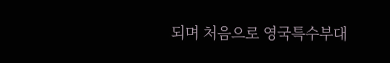되며 처음으로 영국특수부대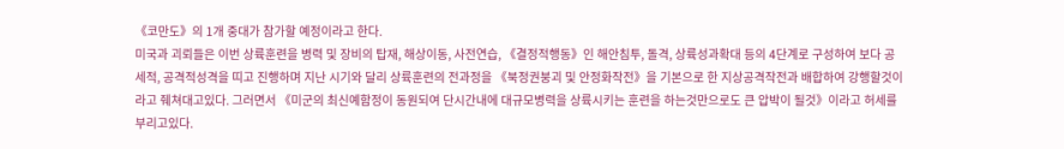《코만도》의 1개 중대가 참가할 예정이라고 한다.
미국과 괴뢰들은 이번 상륙훈련을 병력 및 장비의 탑재, 해상이동, 사전연습, 《결정적행동》인 해안침투, 돌격, 상륙성과확대 등의 4단계로 구성하여 보다 공세적, 공격적성격을 띠고 진행하며 지난 시기와 달리 상륙훈련의 전과정을 《북정권붕괴 및 안정화작전》을 기본으로 한 지상공격작전과 배합하여 강행할것이라고 줴쳐대고있다. 그러면서 《미군의 최신예함정이 동원되여 단시간내에 대규모병력을 상륙시키는 훈련을 하는것만으로도 큰 압박이 될것》이라고 허세를 부리고있다.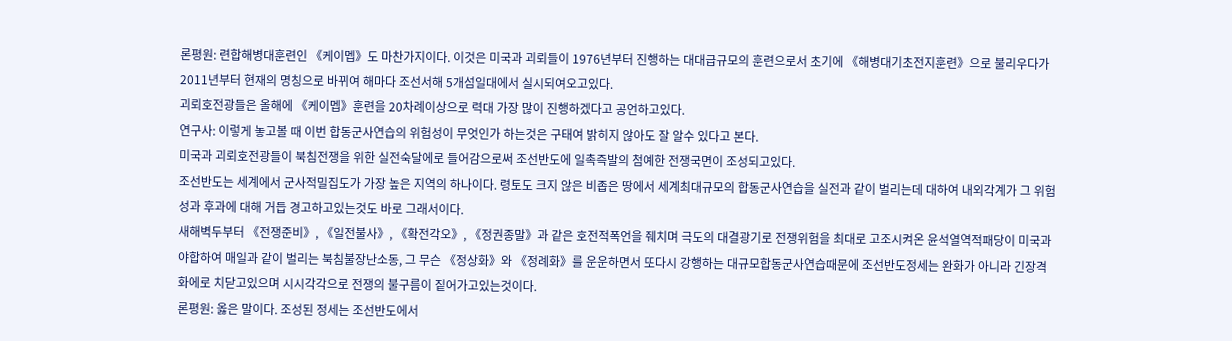론평원: 련합해병대훈련인 《케이멥》도 마찬가지이다. 이것은 미국과 괴뢰들이 1976년부터 진행하는 대대급규모의 훈련으로서 초기에 《해병대기초전지훈련》으로 불리우다가 2011년부터 현재의 명칭으로 바뀌여 해마다 조선서해 5개섬일대에서 실시되여오고있다.
괴뢰호전광들은 올해에 《케이멥》훈련을 20차례이상으로 력대 가장 많이 진행하겠다고 공언하고있다.
연구사: 이렇게 놓고볼 때 이번 합동군사연습의 위험성이 무엇인가 하는것은 구태여 밝히지 않아도 잘 알수 있다고 본다.
미국과 괴뢰호전광들이 북침전쟁을 위한 실전숙달에로 들어감으로써 조선반도에 일촉즉발의 첨예한 전쟁국면이 조성되고있다.
조선반도는 세계에서 군사적밀집도가 가장 높은 지역의 하나이다. 령토도 크지 않은 비좁은 땅에서 세계최대규모의 합동군사연습을 실전과 같이 벌리는데 대하여 내외각계가 그 위험성과 후과에 대해 거듭 경고하고있는것도 바로 그래서이다.
새해벽두부터 《전쟁준비》, 《일전불사》, 《확전각오》, 《정권종말》과 같은 호전적폭언을 줴치며 극도의 대결광기로 전쟁위험을 최대로 고조시켜온 윤석열역적패당이 미국과 야합하여 매일과 같이 벌리는 북침불장난소동, 그 무슨 《정상화》와 《정례화》를 운운하면서 또다시 강행하는 대규모합동군사연습때문에 조선반도정세는 완화가 아니라 긴장격화에로 치닫고있으며 시시각각으로 전쟁의 불구름이 짙어가고있는것이다.
론평원: 옳은 말이다. 조성된 정세는 조선반도에서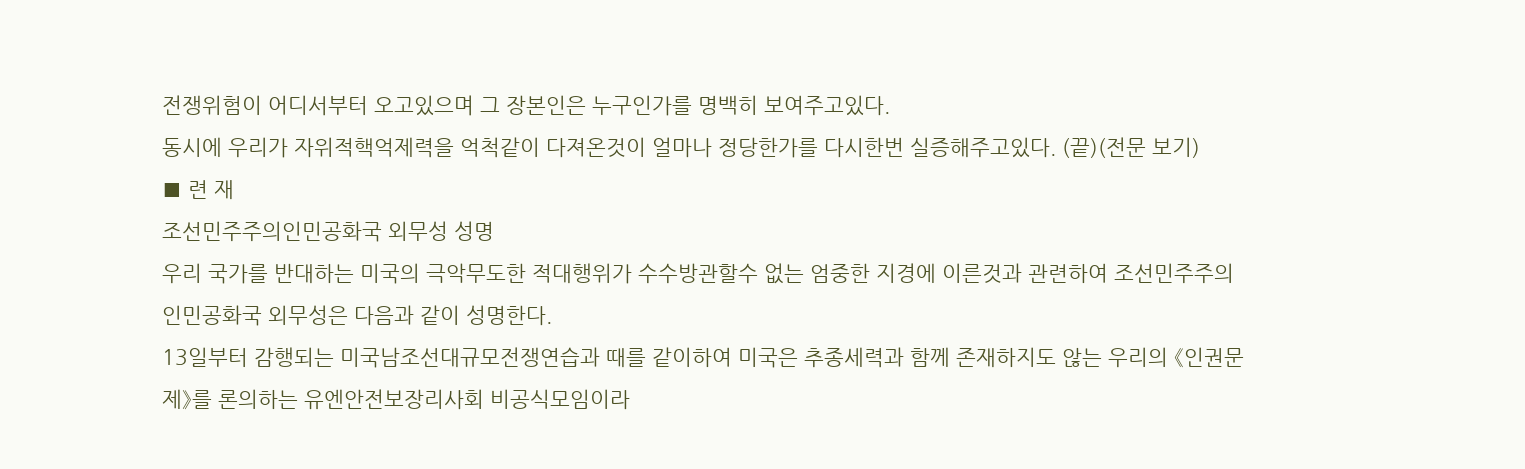전쟁위험이 어디서부터 오고있으며 그 장본인은 누구인가를 명백히 보여주고있다.
동시에 우리가 자위적핵억제력을 억척같이 다져온것이 얼마나 정당한가를 다시한번 실증해주고있다. (끝)(전문 보기)
■ 련 재
조선민주주의인민공화국 외무성 성명
우리 국가를 반대하는 미국의 극악무도한 적대행위가 수수방관할수 없는 엄중한 지경에 이른것과 관련하여 조선민주주의인민공화국 외무성은 다음과 같이 성명한다.
13일부터 감행되는 미국남조선대규모전쟁연습과 때를 같이하여 미국은 추종세력과 함께 존재하지도 않는 우리의 《인권문제》를 론의하는 유엔안전보장리사회 비공식모임이라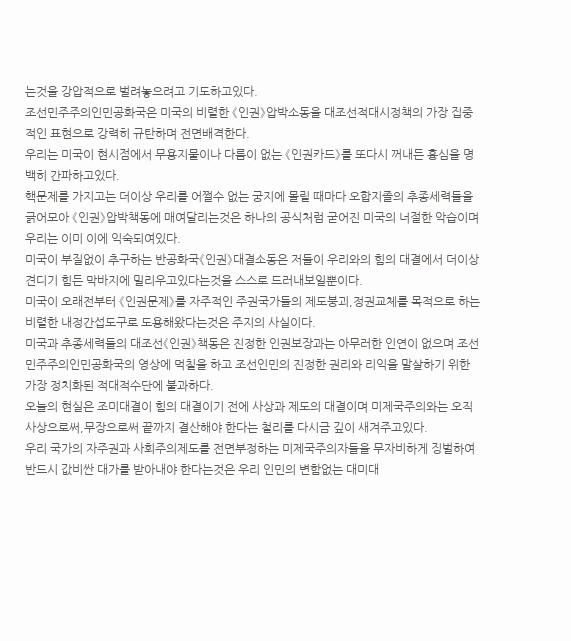는것을 강압적으로 벌려놓으려고 기도하고있다.
조선민주주의인민공화국은 미국의 비렬한 《인권》압박소동을 대조선적대시정책의 가장 집중적인 표현으로 강력히 규탄하며 전면배격한다.
우리는 미국이 현시점에서 무용지물이나 다름이 없는 《인권카드》를 또다시 꺼내든 흉심을 명백히 간파하고있다.
핵문제를 가지고는 더이상 우리를 어쩔수 없는 궁지에 몰릴 때마다 오합지졸의 추종세력들을 긁어모아 《인권》압박책동에 매여달리는것은 하나의 공식처럼 굳어진 미국의 너절한 악습이며 우리는 이미 이에 익숙되여있다.
미국이 부질없이 추구하는 반공화국《인권》대결소동은 저들이 우리와의 힘의 대결에서 더이상 견디기 힘든 막바지에 밀리우고있다는것을 스스로 드러내보일뿐이다.
미국이 오래전부터 《인권문제》를 자주적인 주권국가들의 제도붕괴,정권교체를 목적으로 하는 비렬한 내정간섭도구로 도용해왔다는것은 주지의 사실이다.
미국과 추종세력들의 대조선《인권》책동은 진정한 인권보장과는 아무러한 인연이 없으며 조선민주주의인민공화국의 영상에 먹칠을 하고 조선인민의 진정한 권리와 리익을 말살하기 위한 가장 정치화된 적대적수단에 불과하다.
오늘의 현실은 조미대결이 힘의 대결이기 전에 사상과 제도의 대결이며 미제국주의와는 오직 사상으로써,무장으로써 끝까지 결산해야 한다는 철리를 다시금 깊이 새겨주고있다.
우리 국가의 자주권과 사회주의제도를 전면부정하는 미제국주의자들을 무자비하게 징벌하여 반드시 값비싼 대가를 받아내야 한다는것은 우리 인민의 변함없는 대미대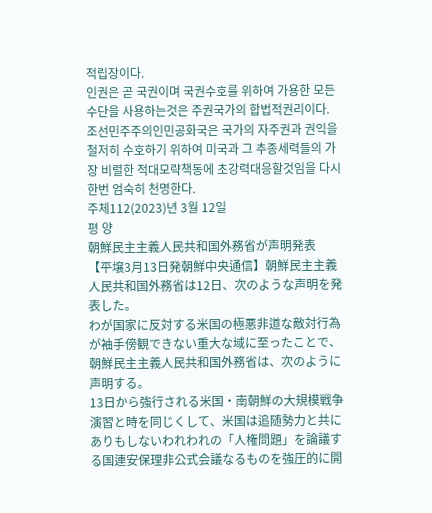적립장이다.
인권은 곧 국권이며 국권수호를 위하여 가용한 모든 수단을 사용하는것은 주권국가의 합법적권리이다.
조선민주주의인민공화국은 국가의 자주권과 권익을 철저히 수호하기 위하여 미국과 그 추종세력들의 가장 비렬한 적대모략책동에 초강력대응할것임을 다시한번 엄숙히 천명한다.
주체112(2023)년 3월 12일
평 양
朝鮮民主主義人民共和国外務省が声明発表
【平壌3月13日発朝鮮中央通信】朝鮮民主主義人民共和国外務省は12日、次のような声明を発表した。
わが国家に反対する米国の極悪非道な敵対行為が袖手傍観できない重大な域に至ったことで、朝鮮民主主義人民共和国外務省は、次のように声明する。
13日から強行される米国・南朝鮮の大規模戦争演習と時を同じくして、米国は追随勢力と共にありもしないわれわれの「人権問題」を論議する国連安保理非公式会議なるものを強圧的に開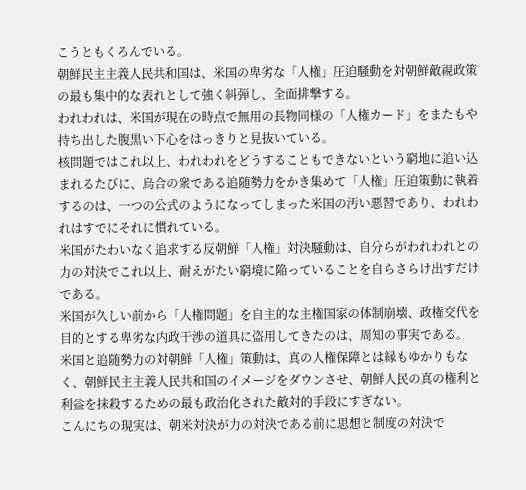こうともくろんでいる。
朝鮮民主主義人民共和国は、米国の卑劣な「人権」圧迫騒動を対朝鮮敵視政策の最も集中的な表れとして強く糾弾し、全面排撃する。
われわれは、米国が現在の時点で無用の長物同様の「人権カード」をまたもや持ち出した腹黒い下心をはっきりと見抜いている。
核問題ではこれ以上、われわれをどうすることもできないという窮地に追い込まれるたびに、烏合の衆である追随勢力をかき集めて「人権」圧迫策動に執着するのは、一つの公式のようになってしまった米国の汚い悪習であり、われわれはすでにそれに慣れている。
米国がたわいなく追求する反朝鮮「人権」対決騒動は、自分らがわれわれとの力の対決でこれ以上、耐えがたい窮境に陥っていることを自らさらけ出すだけである。
米国が久しい前から「人権問題」を自主的な主権国家の体制崩壊、政権交代を目的とする卑劣な内政干渉の道具に盗用してきたのは、周知の事実である。
米国と追随勢力の対朝鮮「人権」策動は、真の人権保障とは縁もゆかりもなく、朝鮮民主主義人民共和国のイメージをダウンさせ、朝鮮人民の真の権利と利益を抹殺するための最も政治化された敵対的手段にすぎない。
こんにちの現実は、朝米対決が力の対決である前に思想と制度の対決で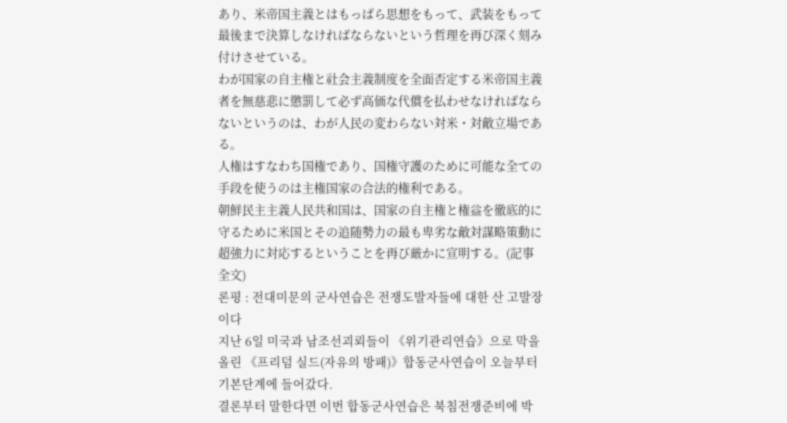あり、米帝国主義とはもっぱら思想をもって、武装をもって最後まで決算しなければならないという哲理を再び深く刻み付けさせている。
わが国家の自主権と社会主義制度を全面否定する米帝国主義者を無慈悲に懲罰して必ず高価な代償を払わせなければならないというのは、わが人民の変わらない対米・対敵立場である。
人権はすなわち国権であり、国権守護のために可能な全ての手段を使うのは主権国家の合法的権利である。
朝鮮民主主義人民共和国は、国家の自主権と権益を徹底的に守るために米国とその追随勢力の最も卑劣な敵対謀略策動に超強力に対応するということを再び厳かに宣明する。(記事全文)
론평 : 전대미문의 군사연습은 전쟁도발자들에 대한 산 고발장이다
지난 6일 미국과 남조선괴뢰들이 《위기관리연습》으로 막을 올린 《프리덤 실드(자유의 방패)》합동군사연습이 오늘부터 기본단계에 들어갔다.
결론부터 말한다면 이번 합동군사연습은 북침전쟁준비에 박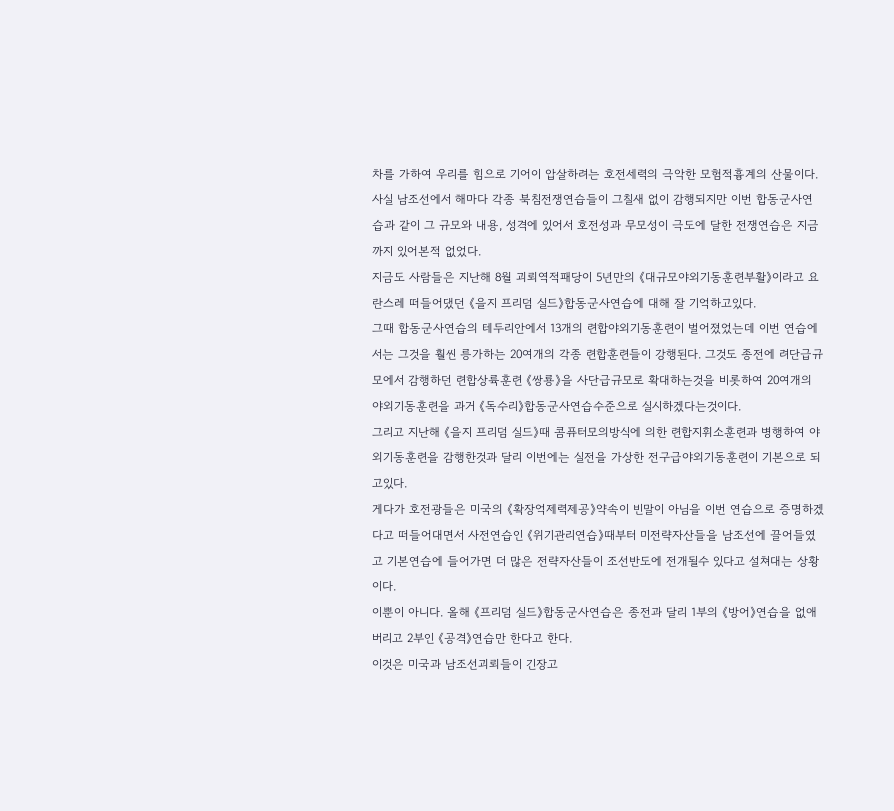차를 가하여 우리를 힘으로 기어이 압살하려는 호전세력의 극악한 모험적흉계의 산물이다.
사실 남조선에서 해마다 각종 북침전쟁연습들이 그칠새 없이 감행되지만 이번 합동군사연습과 같이 그 규모와 내용, 성격에 있어서 호전성과 무모성이 극도에 달한 전쟁연습은 지금까지 있어본적 없었다.
지금도 사람들은 지난해 8월 괴뢰역적패당이 5년만의 《대규모야외기동훈련부활》이라고 요란스레 떠들어댔던 《을지 프리덤 실드》합동군사연습에 대해 잘 기억하고있다.
그때 합동군사연습의 테두리안에서 13개의 련합야외기동훈련이 벌어졌었는데 이번 연습에서는 그것을 훨씬 릉가하는 20여개의 각종 련합훈련들이 강행된다. 그것도 종전에 려단급규모에서 감행하던 련합상륙훈련 《쌍룡》을 사단급규모로 확대하는것을 비롯하여 20여개의 야외기동훈련을 과거 《독수리》합동군사연습수준으로 실시하겠다는것이다.
그리고 지난해 《을지 프리덤 실드》때 콤퓨터모의방식에 의한 련합지휘소훈련과 병행하여 야외기동훈련을 감행한것과 달리 이번에는 실전을 가상한 전구급야외기동훈련이 기본으로 되고있다.
게다가 호전광들은 미국의 《확장억제력제공》약속이 빈말이 아님을 이번 연습으로 증명하겠다고 떠들어대면서 사전연습인 《위기관리연습》때부터 미전략자산들을 남조선에 끌어들였고 기본연습에 들어가면 더 많은 전략자산들이 조선반도에 전개될수 있다고 설쳐대는 상황이다.
이뿐이 아니다. 올해 《프리덤 실드》합동군사연습은 종전과 달리 1부의 《방어》연습을 없애버리고 2부인 《공격》연습만 한다고 한다.
이것은 미국과 남조선괴뢰들이 긴장고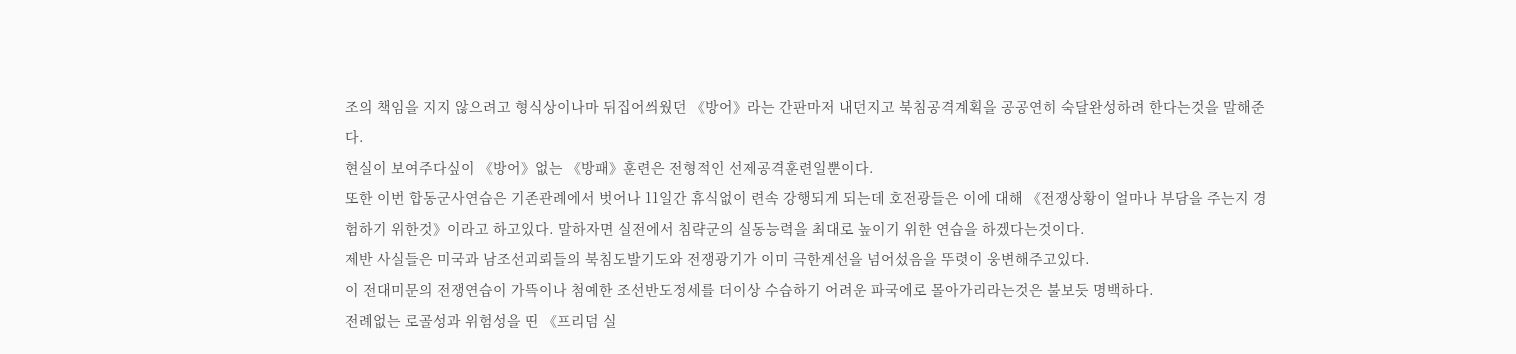조의 책임을 지지 않으려고 형식상이나마 뒤집어씌웠던 《방어》라는 간판마저 내던지고 북침공격계획을 공공연히 숙달완성하려 한다는것을 말해준다.
현실이 보여주다싶이 《방어》없는 《방패》훈련은 전형적인 선제공격훈련일뿐이다.
또한 이번 합동군사연습은 기존관례에서 벗어나 11일간 휴식없이 련속 강행되게 되는데 호전광들은 이에 대해 《전쟁상황이 얼마나 부담을 주는지 경험하기 위한것》이라고 하고있다. 말하자면 실전에서 침략군의 실동능력을 최대로 높이기 위한 연습을 하겠다는것이다.
제반 사실들은 미국과 남조선괴뢰들의 북침도발기도와 전쟁광기가 이미 극한계선을 넘어섰음을 뚜렷이 웅변해주고있다.
이 전대미문의 전쟁연습이 가뜩이나 첨예한 조선반도정세를 더이상 수습하기 어려운 파국에로 몰아가리라는것은 불보듯 명백하다.
전례없는 로골성과 위험성을 띤 《프리덤 실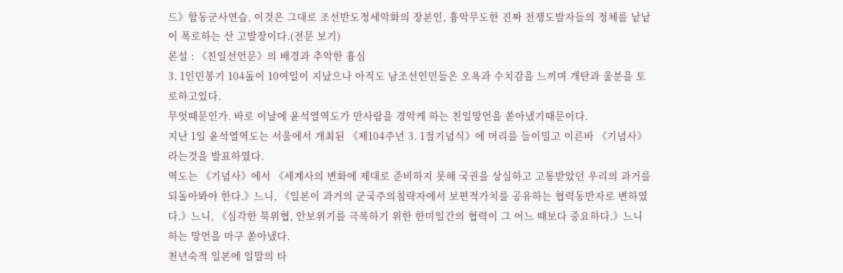드》합동군사연습, 이것은 그대로 조선반도정세악화의 장본인, 흉악무도한 진짜 전쟁도발자들의 정체를 낱낱이 폭로하는 산 고발장이다.(전문 보기)
론설 : 《친일선언문》의 배경과 추악한 흉심
3. 1인민봉기 104돐이 10여일이 지났으나 아직도 남조선인민들은 오욕과 수치감을 느끼며 개탄과 울분을 토로하고있다.
무엇때문인가. 바로 이날에 윤석열역도가 만사람을 경악케 하는 친일망언을 쏟아냈기때문이다.
지난 1일 윤석열역도는 서울에서 개최된 《제104주년 3. 1절기념식》에 머리를 들이밀고 이른바 《기념사》라는것을 발표하였다.
역도는 《기념사》에서 《세계사의 변화에 제대로 준비하지 못해 국권을 상실하고 고통받았던 우리의 과거를 되돌아봐야 한다.》느니, 《일본이 과거의 군국주의침략자에서 보편적가치를 공유하는 협력동반자로 변하였다.》느니, 《심각한 북위협, 안보위기를 극복하기 위한 한미일간의 협력이 그 어느 때보다 중요하다.》느니 하는 망언을 마구 쏟아냈다.
천년숙적 일본에 일말의 타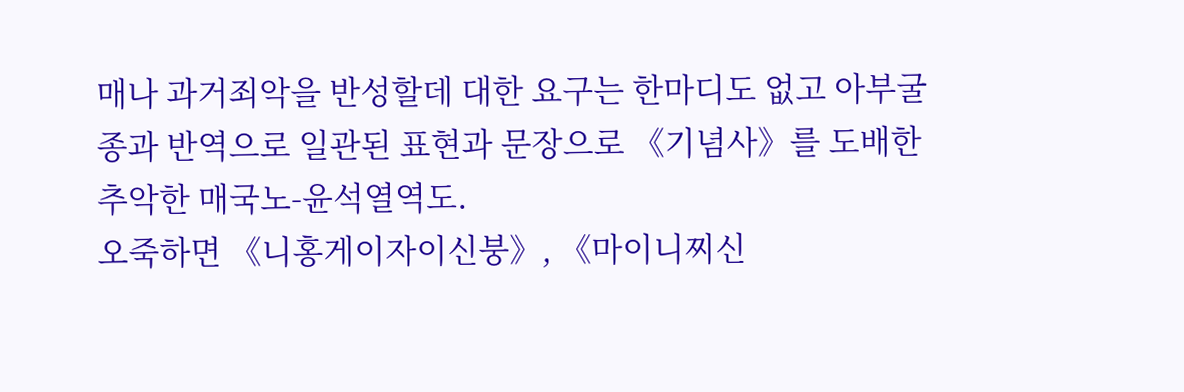매나 과거죄악을 반성할데 대한 요구는 한마디도 없고 아부굴종과 반역으로 일관된 표현과 문장으로 《기념사》를 도배한 추악한 매국노-윤석열역도.
오죽하면 《니홍게이자이신붕》, 《마이니찌신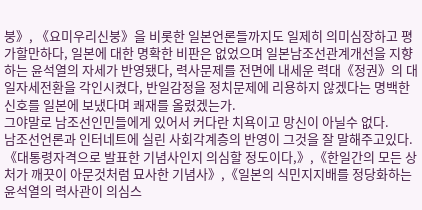붕》, 《요미우리신붕》을 비롯한 일본언론들까지도 일제히 의미심장하고 평가할만하다, 일본에 대한 명확한 비판은 없었으며 일본남조선관계개선을 지향하는 윤석열의 자세가 반영됐다, 력사문제를 전면에 내세운 력대《정권》의 대일자세전환을 각인시켰다, 반일감정을 정치문제에 리용하지 않겠다는 명백한 신호를 일본에 보냈다며 쾌재를 올렸겠는가.
그야말로 남조선인민들에게 있어서 커다란 치욕이고 망신이 아닐수 없다.
남조선언론과 인터네트에 실린 사회각계층의 반영이 그것을 잘 말해주고있다.
《대통령자격으로 발표한 기념사인지 의심할 정도이다,》,《한일간의 모든 상처가 깨끗이 아문것처럼 묘사한 기념사》,《일본의 식민지지배를 정당화하는 윤석열의 력사관이 의심스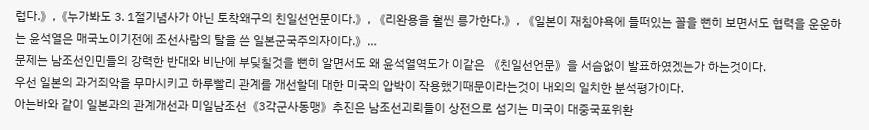럽다.》,《누가봐도 3. 1절기념사가 아닌 토착왜구의 친일선언문이다.》, 《리완용을 훨씬 릉가한다.》, 《일본이 재침야욕에 들떠있는 꼴을 뻔히 보면서도 협력을 운운하는 윤석열은 매국노이기전에 조선사람의 탈을 쓴 일본군국주의자이다.》…
문제는 남조선인민들의 강력한 반대와 비난에 부딪칠것을 뻔히 알면서도 왜 윤석열역도가 이같은 《친일선언문》을 서슴없이 발표하였겠는가 하는것이다.
우선 일본의 과거죄악을 무마시키고 하루빨리 관계를 개선할데 대한 미국의 압박이 작용했기때문이라는것이 내외의 일치한 분석평가이다.
아는바와 같이 일본과의 관계개선과 미일남조선《3각군사동맹》추진은 남조선괴뢰들이 상전으로 섬기는 미국이 대중국포위환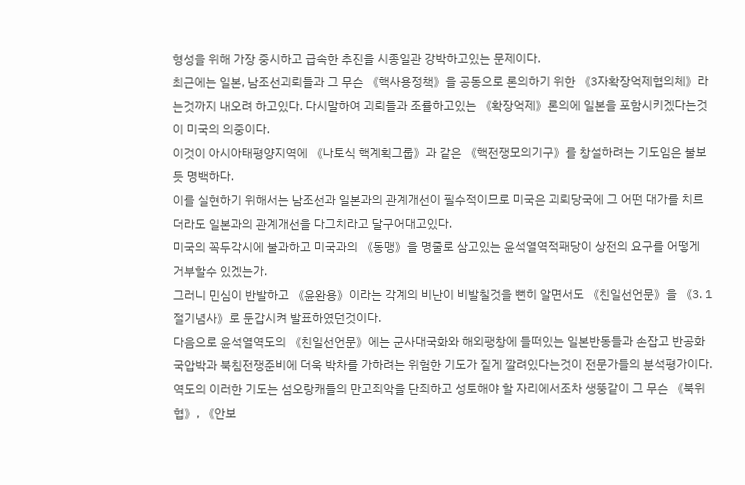형성을 위해 가장 중시하고 급속한 추진을 시종일관 강박하고있는 문제이다.
최근에는 일본, 남조선괴뢰들과 그 무슨 《핵사용정책》을 공동으로 론의하기 위한 《3자확장억제협의체》라는것까지 내오려 하고있다. 다시말하여 괴뢰들과 조률하고있는 《확장억제》론의에 일본을 포함시키겠다는것이 미국의 의중이다.
이것이 아시아태평양지역에 《나토식 핵계획그룹》과 같은 《핵전쟁모의기구》를 창설하려는 기도임은 불보듯 명백하다.
이를 실현하기 위해서는 남조선과 일본과의 관계개선이 필수적이므로 미국은 괴뢰당국에 그 어떤 대가를 치르더라도 일본과의 관계개선을 다그치라고 달구어대고있다.
미국의 꼭두각시에 불과하고 미국과의 《동맹》을 명줄로 삼고있는 윤석열역적패당이 상전의 요구를 어떻게 거부할수 있겠는가.
그러니 민심이 반발하고 《윤완용》이라는 각계의 비난이 비발칠것을 뻔히 알면서도 《친일선언문》을 《3. 1절기념사》로 둔갑시켜 발표하였던것이다.
다음으로 윤석열역도의 《친일선언문》에는 군사대국화와 해외팽창에 들떠있는 일본반동들과 손잡고 반공화국압박과 북침전쟁준비에 더욱 박차를 가하려는 위험한 기도가 짙게 깔려있다는것이 전문가들의 분석평가이다.
역도의 이러한 기도는 섬오랑캐들의 만고죄악을 단죄하고 성토해야 할 자리에서조차 생뚱같이 그 무슨 《북위협》, 《안보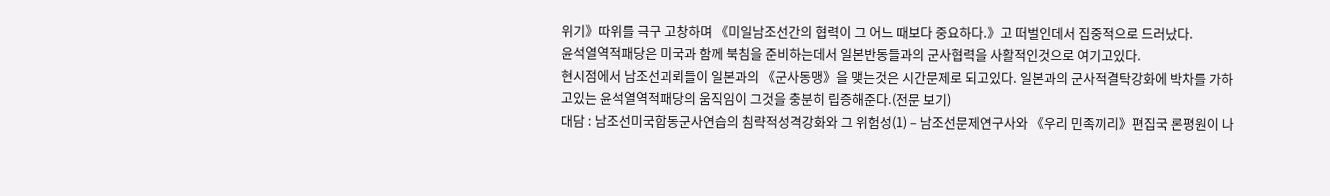위기》따위를 극구 고창하며 《미일남조선간의 협력이 그 어느 때보다 중요하다.》고 떠벌인데서 집중적으로 드러났다.
윤석열역적패당은 미국과 함께 북침을 준비하는데서 일본반동들과의 군사협력을 사활적인것으로 여기고있다.
현시점에서 남조선괴뢰들이 일본과의 《군사동맹》을 맺는것은 시간문제로 되고있다. 일본과의 군사적결탁강화에 박차를 가하고있는 윤석열역적패당의 움직임이 그것을 충분히 립증해준다.(전문 보기)
대담 : 남조선미국합동군사연습의 침략적성격강화와 그 위험성(1) – 남조선문제연구사와 《우리 민족끼리》편집국 론평원이 나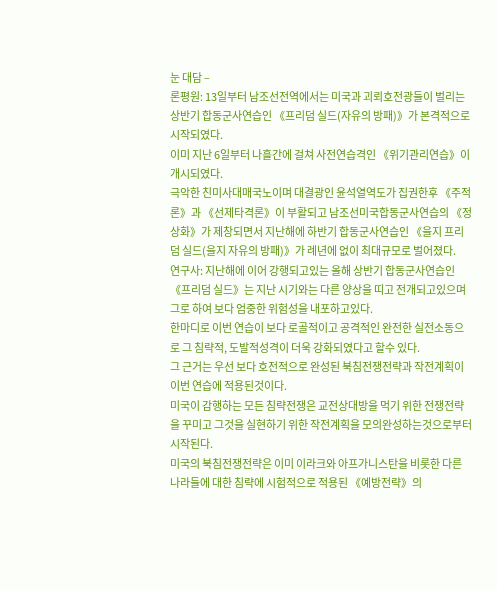눈 대담 –
론평원: 13일부터 남조선전역에서는 미국과 괴뢰호전광들이 벌리는 상반기 합동군사연습인 《프리덤 실드(자유의 방패)》가 본격적으로 시작되였다.
이미 지난 6일부터 나흘간에 걸쳐 사전연습격인 《위기관리연습》이 개시되였다.
극악한 친미사대매국노이며 대결광인 윤석열역도가 집권한후 《주적론》과 《선제타격론》이 부활되고 남조선미국합동군사연습의 《정상화》가 제창되면서 지난해에 하반기 합동군사연습인 《을지 프리덤 실드(을지 자유의 방패)》가 례년에 없이 최대규모로 벌어졌다.
연구사: 지난해에 이어 강행되고있는 올해 상반기 합동군사연습인 《프리덤 실드》는 지난 시기와는 다른 양상을 띠고 전개되고있으며 그로 하여 보다 엄중한 위험성을 내포하고있다.
한마디로 이번 연습이 보다 로골적이고 공격적인 완전한 실전소동으로 그 침략적, 도발적성격이 더욱 강화되였다고 할수 있다.
그 근거는 우선 보다 호전적으로 완성된 북침전쟁전략과 작전계획이 이번 연습에 적용된것이다.
미국이 감행하는 모든 침략전쟁은 교전상대방을 먹기 위한 전쟁전략을 꾸미고 그것을 실현하기 위한 작전계획을 모의완성하는것으로부터 시작된다.
미국의 북침전쟁전략은 이미 이라크와 아프가니스탄을 비롯한 다른 나라들에 대한 침략에 시험적으로 적용된 《예방전략》의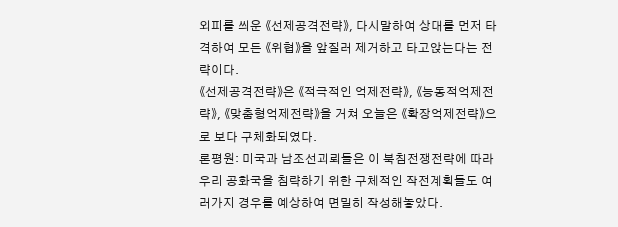외피를 씌운 《선제공격전략》, 다시말하여 상대를 먼저 타격하여 모든 《위협》을 앞질러 제거하고 타고앉는다는 전략이다.
《선제공격전략》은 《적극적인 억제전략》, 《능동적억제전략》, 《맞춤형억제전략》을 거쳐 오늘은 《확장억제전략》으로 보다 구체화되였다.
론평원: 미국과 남조선괴뢰들은 이 북침전쟁전략에 따라 우리 공화국을 침략하기 위한 구체적인 작전계획들도 여러가지 경우를 예상하여 면밀히 작성해놓았다.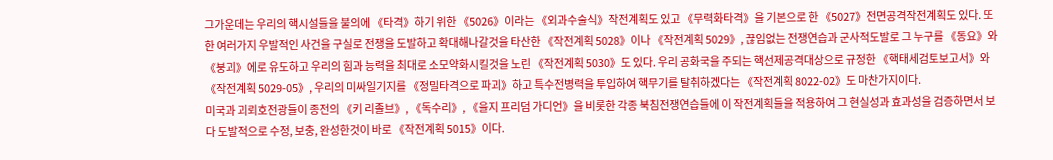그가운데는 우리의 핵시설들을 불의에 《타격》하기 위한 《5026》이라는 《외과수술식》작전계획도 있고 《무력화타격》을 기본으로 한 《5027》전면공격작전계획도 있다. 또한 여러가지 우발적인 사건을 구실로 전쟁을 도발하고 확대해나갈것을 타산한 《작전계획 5028》이나 《작전계획 5029》, 끊임없는 전쟁연습과 군사적도발로 그 누구를 《동요》와 《붕괴》에로 유도하고 우리의 힘과 능력을 최대로 소모약화시킬것을 노린 《작전계획 5030》도 있다. 우리 공화국을 주되는 핵선제공격대상으로 규정한 《핵태세검토보고서》와 《작전계획 5029-05》, 우리의 미싸일기지를 《정밀타격으로 파괴》하고 특수전병력을 투입하여 핵무기를 탈취하겠다는 《작전계획 8022-02》도 마찬가지이다.
미국과 괴뢰호전광들이 종전의 《키 리졸브》, 《독수리》, 《을지 프리덤 가디언》을 비롯한 각종 북침전쟁연습들에 이 작전계획들을 적용하여 그 현실성과 효과성을 검증하면서 보다 도발적으로 수정, 보충, 완성한것이 바로 《작전계획 5015》이다.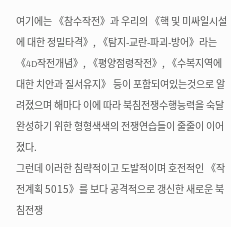여기에는 《참수작전》과 우리의 《핵 및 미싸일시설에 대한 정밀타격》, 《탐지-교란-파괴-방어》라는 《4D작전개념》, 《평양점령작전》, 《수복지역에 대한 치안과 질서유지》 등이 포함되여있는것으로 알려졌으며 해마다 이에 따라 북침전쟁수행능력을 숙달완성하기 위한 형형색색의 전쟁연습들이 줄줄이 이어졌다.
그런데 이러한 침략적이고 도발적이며 호전적인 《작전계획 5015》를 보다 공격적으로 갱신한 새로운 북침전쟁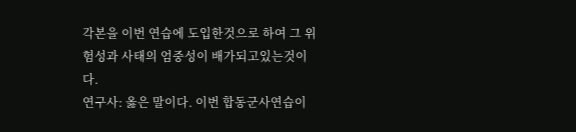각본을 이번 연습에 도입한것으로 하여 그 위험성과 사태의 엄중성이 배가되고있는것이다.
연구사: 옳은 말이다. 이번 합동군사연습이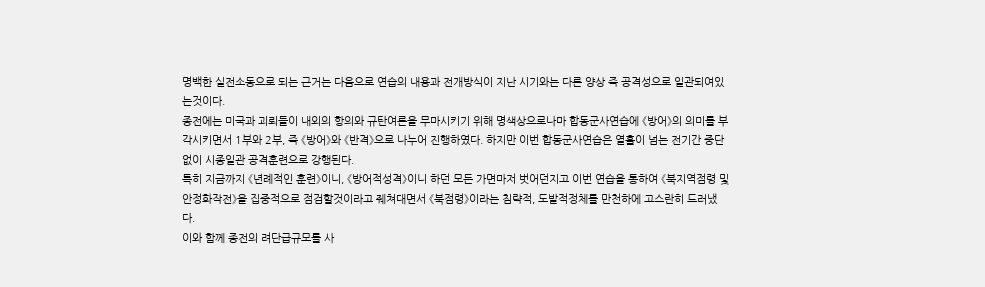명백한 실전소동으로 되는 근거는 다음으로 연습의 내용과 전개방식이 지난 시기와는 다른 양상 즉 공격성으로 일관되여있는것이다.
종전에는 미국과 괴뢰들이 내외의 항의와 규탄여론을 무마시키기 위해 명색상으로나마 합동군사연습에 《방어》의 의미를 부각시키면서 1부와 2부, 즉 《방어》와 《반격》으로 나누어 진행하였다. 하지만 이번 합동군사연습은 열흘이 넘는 전기간 중단없이 시종일관 공격훈련으로 강행된다.
특히 지금까지 《년례적인 훈련》이니, 《방어적성격》이니 하던 모든 가면마저 벗어던지고 이번 연습을 통하여 《북지역점령 및 안정화작전》을 집중적으로 점검할것이라고 줴쳐대면서 《북점령》이라는 침략적, 도발적정체를 만천하에 고스란히 드러냈다.
이와 함께 종전의 려단급규모를 사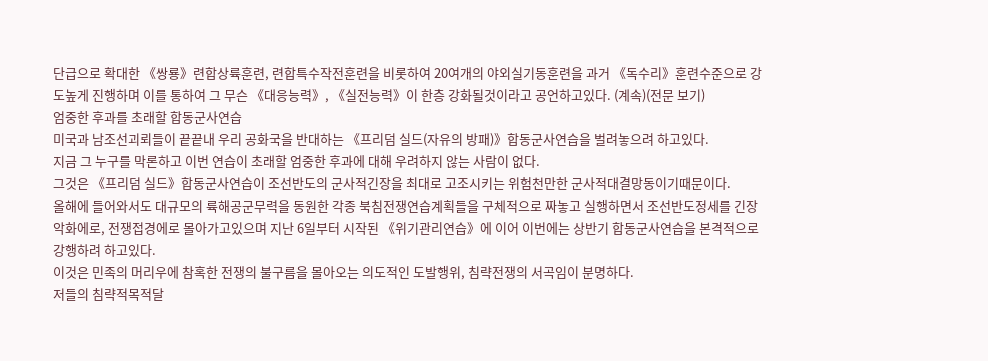단급으로 확대한 《쌍룡》련합상륙훈련, 련합특수작전훈련을 비롯하여 20여개의 야외실기동훈련을 과거 《독수리》훈련수준으로 강도높게 진행하며 이를 통하여 그 무슨 《대응능력》, 《실전능력》이 한층 강화될것이라고 공언하고있다. (계속)(전문 보기)
엄중한 후과를 초래할 합동군사연습
미국과 남조선괴뢰들이 끝끝내 우리 공화국을 반대하는 《프리덤 실드(자유의 방패)》합동군사연습을 벌려놓으려 하고있다.
지금 그 누구를 막론하고 이번 연습이 초래할 엄중한 후과에 대해 우려하지 않는 사람이 없다.
그것은 《프리덤 실드》합동군사연습이 조선반도의 군사적긴장을 최대로 고조시키는 위험천만한 군사적대결망동이기때문이다.
올해에 들어와서도 대규모의 륙해공군무력을 동원한 각종 북침전쟁연습계획들을 구체적으로 짜놓고 실행하면서 조선반도정세를 긴장악화에로, 전쟁접경에로 몰아가고있으며 지난 6일부터 시작된 《위기관리연습》에 이어 이번에는 상반기 합동군사연습을 본격적으로 강행하려 하고있다.
이것은 민족의 머리우에 참혹한 전쟁의 불구름을 몰아오는 의도적인 도발행위, 침략전쟁의 서곡임이 분명하다.
저들의 침략적목적달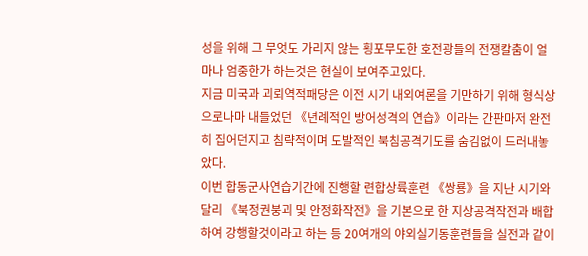성을 위해 그 무엇도 가리지 않는 횡포무도한 호전광들의 전쟁칼춤이 얼마나 엄중한가 하는것은 현실이 보여주고있다.
지금 미국과 괴뢰역적패당은 이전 시기 내외여론을 기만하기 위해 형식상으로나마 내들었던 《년례적인 방어성격의 연습》이라는 간판마저 완전히 집어던지고 침략적이며 도발적인 북침공격기도를 숨김없이 드러내놓았다.
이번 합동군사연습기간에 진행할 련합상륙훈련 《쌍룡》을 지난 시기와 달리 《북정권붕괴 및 안정화작전》을 기본으로 한 지상공격작전과 배합하여 강행할것이라고 하는 등 20여개의 야외실기동훈련들을 실전과 같이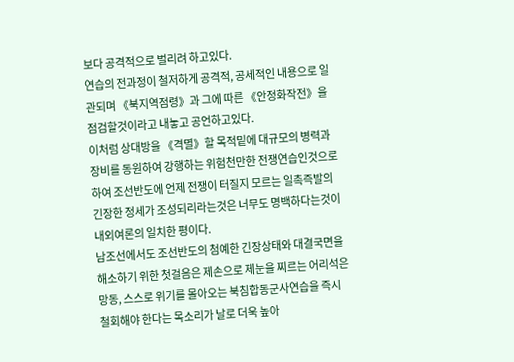보다 공격적으로 벌리려 하고있다.
연습의 전과정이 철저하게 공격적, 공세적인 내용으로 일관되며 《북지역점령》과 그에 따른 《안정화작전》을 점검할것이라고 내놓고 공언하고있다.
이처럼 상대방을 《격멸》할 목적밑에 대규모의 병력과 장비를 동원하여 강행하는 위험천만한 전쟁연습인것으로 하여 조선반도에 언제 전쟁이 터질지 모르는 일촉즉발의 긴장한 정세가 조성되리라는것은 너무도 명백하다는것이 내외여론의 일치한 평이다.
남조선에서도 조선반도의 첨예한 긴장상태와 대결국면을 해소하기 위한 첫걸음은 제손으로 제눈을 찌르는 어리석은 망동, 스스로 위기를 몰아오는 북침합동군사연습을 즉시 철회해야 한다는 목소리가 날로 더욱 높아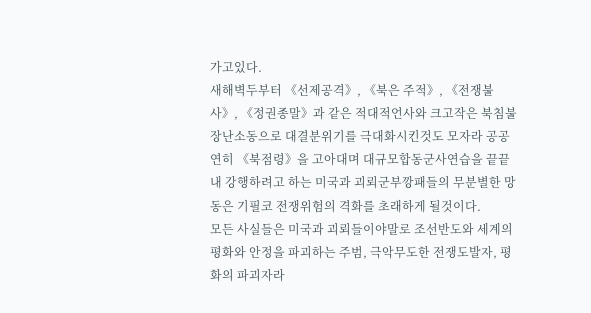가고있다.
새해벽두부터 《선제공격》, 《북은 주적》, 《전쟁불사》, 《정권종말》과 같은 적대적언사와 크고작은 북침불장난소동으로 대결분위기를 극대화시킨것도 모자라 공공연히 《북점령》을 고아대며 대규모합동군사연습을 끝끝내 강행하려고 하는 미국과 괴뢰군부깡패들의 무분별한 망동은 기필코 전쟁위험의 격화를 초래하게 될것이다.
모든 사실들은 미국과 괴뢰들이야말로 조선반도와 세계의 평화와 안정을 파괴하는 주범, 극악무도한 전쟁도발자, 평화의 파괴자라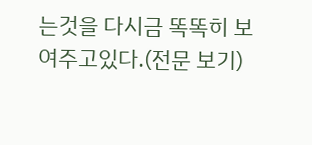는것을 다시금 똑똑히 보여주고있다.(전문 보기)